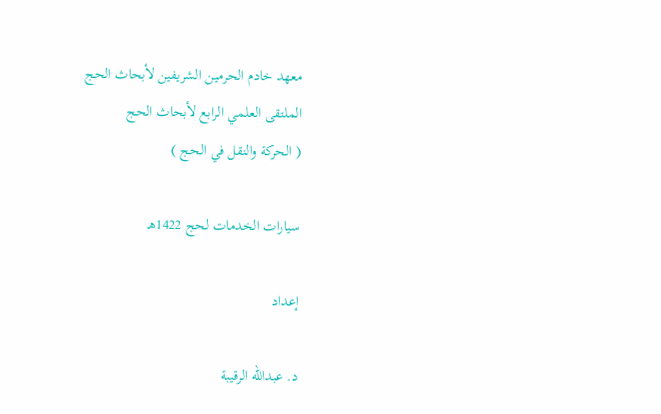معهد خادم الحرمين الشريفين لأبحاث الحج
الملتقى العلمي الرابع لأبحاث الحج
( الحركة والنقل في الحج )

سيارات الخدمات لحج 1422هـ

إعداد

د. عبدالله الرقيبة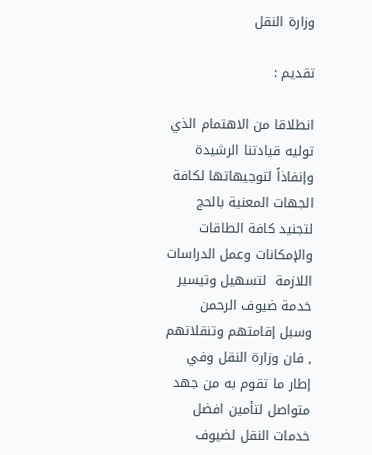وزارة النقل

تقديم :

انطلاقا من الاهتمام الذي توليه قيادتنا الرشيدة وإنفاذاً لتوجيهاتها لكافة الجهات المعنية بالحج لتجنيد كافة الطاقات والإمكانات وعمل الدراسات اللازمة  لتسهيل وتيسير خدمة ضيوف الرحمن وسبل إقامتهم وتنقلاتهم , فان وزارة النقل وفي إطار ما تقوم به من جهد متواصل لتأمين افضل خدمات النقل لضيوف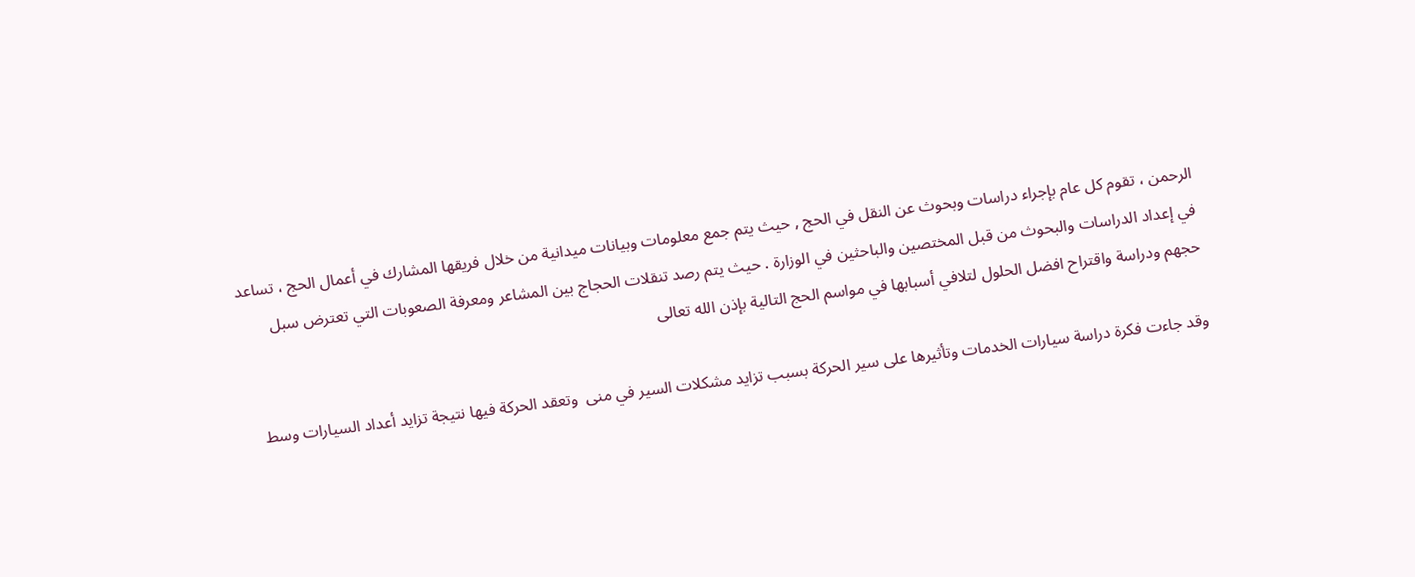الرحمن ، تقوم كل عام بإجراء دراسات وبحوث عن النقل في الحج , حيث يتم جمع معلومات وبيانات ميدانية من خلال فريقها المشارك في أعمال الحج ، تساعد في إعداد الدراسات والبحوث من قبل المختصين والباحثين في الوزارة . حيث يتم رصد تنقلات الحجاج بين المشاعر ومعرفة الصعوبات التي تعترض سبل حجهم ودراسة واقتراح افضل الحلول لتلافي أسبابها في مواسم الحج التالية بإذن الله تعالى

وقد جاءت فكرة دراسة سيارات الخدمات وتأثيرها على سير الحركة بسبب تزايد مشكلات السير في منى  وتعقد الحركة فيها نتيجة تزايد أعداد السيارات وسط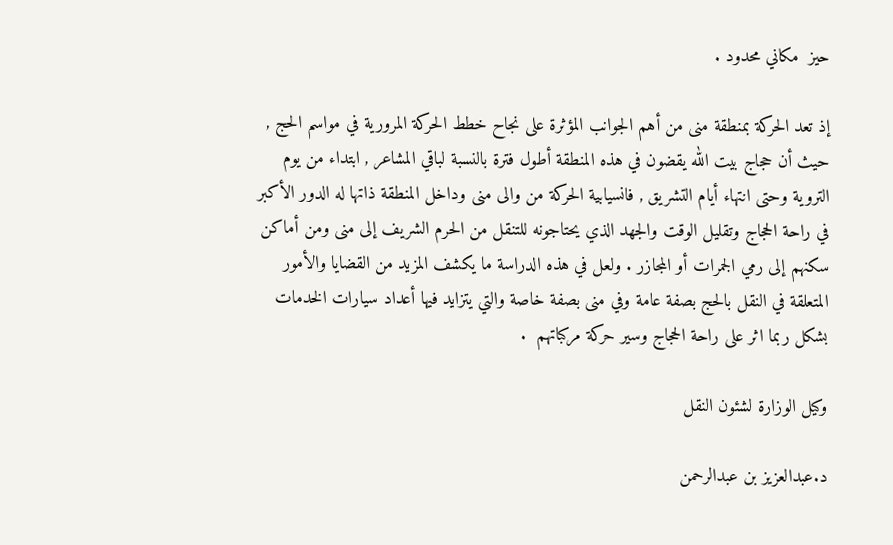حيز  مكاني محدود .

إذ تعد الحركة بمنطقة منى من أهم الجوانب المؤثرة على نجاح خطط الحركة المرورية في مواسم الحج , حيث أن حجاج بيت الله يقضون في هذه المنطقة أطول فترة بالنسبة لباقي المشاعر , ابتداء من يوم التروية وحتى انتهاء أيام التشريق , فانسيابية الحركة من والى منى وداخل المنطقة ذاتها له الدور الأكبر في راحة الحجاج وتقليل الوقت والجهد الذي يحتاجونه للتنقل من الحرم الشريف إلى منى ومن أماكن سكنهم إلى رمي الجمرات أو المجازر . ولعل في هذه الدراسة ما يكشف المزيد من القضايا والأمور المتعلقة في النقل بالحج بصفة عامة وفي منى بصفة خاصة والتي يتزايد فيها أعداد سيارات الخدمات بشكل ربما اثر على راحة الحجاج وسير حركة مركباتهم  .

وكيل الوزارة لشئون النقل

د.عبدالعزيز بن عبدالرحمن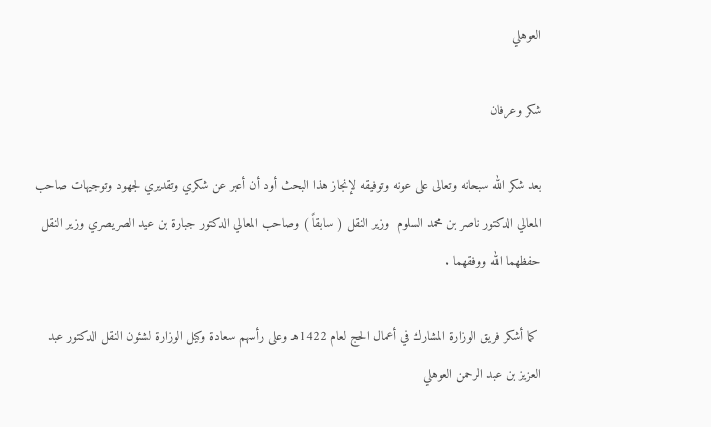العوهلي

شكر وعرفان

بعد شكر الله سبحانه وتعالى على عونه وتوفيقه لإنجاز هذا البحث أود أن أعبر عن شكري وتقديري لجهود وتوجيهات صاحب المعالي الدكتور ناصر بن محمد السلوم  وزير النقل ( سابقاً ) وصاحب المعالي الدكتور جبارة بن عيد الصريصري وزير النقل حفظهما الله ووفقهما .

 كما أشكر فريق الوزارة المشارك في أعمال الحج لعام 1422هـ وعلى رأسهم سعادة وكيل الوزارة لشئون النقل الدكتور عبد العزيز بن عبد الرحمن العوهلي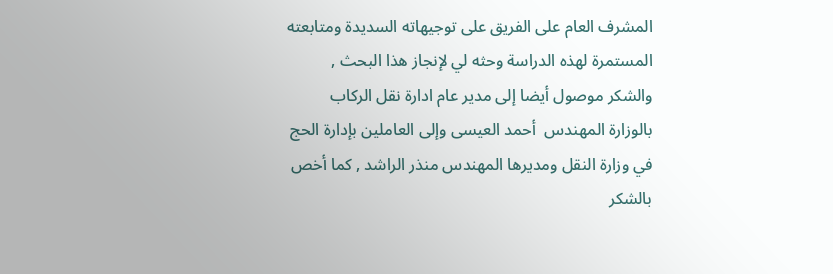المشرف العام على الفريق على توجيهاته السديدة ومتابعته المستمرة لهذه الدراسة وحثه لي لإنجاز هذا البحث , والشكر موصول أيضا إلى مدير عام ادارة نقل الركاب بالوزارة المهندس  أحمد العيسى وإلى العاملين بإدارة الحج في وزارة النقل ومديرها المهندس منذر الراشد , كما أخص بالشكر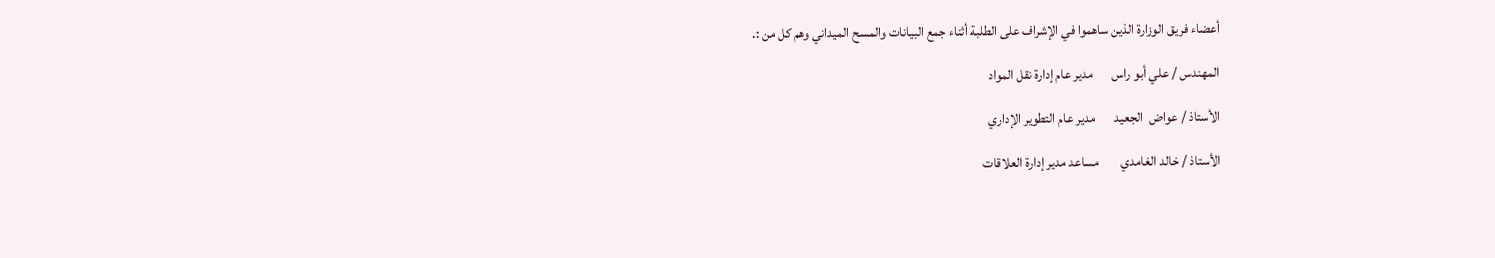أعضاء فريق الوزارة الذين ساهموا في الإشراف على الطلبة أثناء جمع البيانات والمسح الميداني وهم كل من :.

المهندس / علي أبو راس       مدير عام إدارة نقل المواد

الأستاذ / عواض  الجعيد       مدير عام التطوير الإداري

الأستاذ / خالد الغامدي        مساعد مدير إدارة العلاقات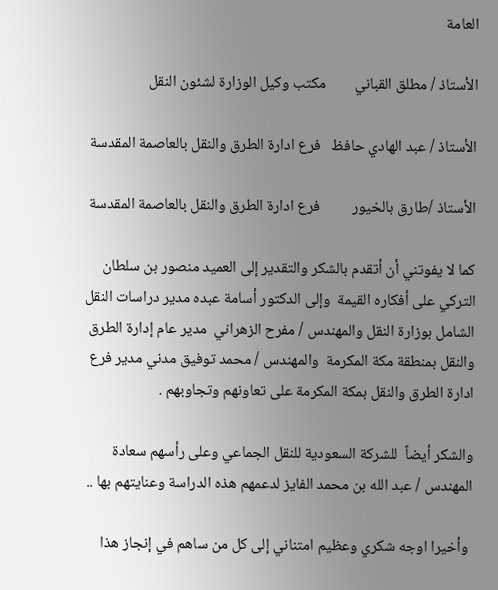العامة

الأستاذ / مطلق القباني        مكتب وكيل الوزارة لشئون النقل

الأستاذ / عبد الهادي حافظ   فرع ادارة الطرق والنقل بالعاصمة المقدسة

الأستاذ /طارق بالخيور         فرع ادارة الطرق والنقل بالعاصمة المقدسة

كما لا يفوتني أن أتقدم بالشكر والتقدير إلى العميد منصور بن سلطان التركي على أفكاره القيمة  وإلى الدكتور أسامة عبده مدير دراسات النقل الشامل بوزارة النقل والمهندس / مفرح الزهراني  مدير عام إدارة الطرق والنقل بمنطقة مكة المكرمة  والمهندس / محمد توفيق مدني مدير فرع ادارة الطرق والنقل بمكة المكرمة على تعاونهم وتجاوبهم .

والشكر أيضاً  للشركة السعودية للنقل الجماعي وعلى رأسهم سعادة المهندس / عبد الله بن محمد الفايز لدعمهم هذه الدراسة وعنايتهم بها ..

 وأخيرا اوجه شكري وعظيم امتناني إلى كل من ساهم في إنجاز هذا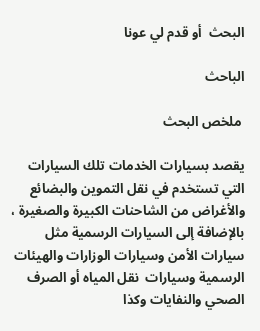البحث  أو قدم لي عونا

الباحث

 ملخص البحث

يقصد بسيارات الخدمات تلك السيارات التي تستخدم في نقل التموين والبضائع والأغراض من الشاحنات الكبيرة والصغيرة ، بالإضافة إلى السيارات الرسمية مثل سيارات الأمن وسيارات الوزارات والهيئات الرسمية وسيارات  نقل المياه أو الصرف الصحي والنفايات وكذا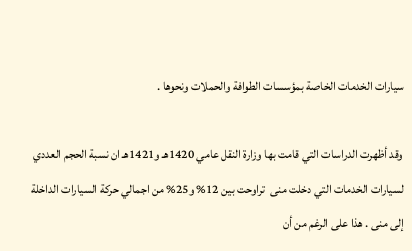سيارات الخدمات الخاصة بمؤسسات الطوافة والحملات ونحوها .

وقد أظهرت الدراسات التي قامت بها وزارة النقل عامي 1420هـ و1421هـ ان نسبة الحجم العددي لسيارات الخدمات التي دخلت منى  تراوحت بين 12% و25% من اجمالي حركة السيارات الداخلة إلى منى . هذا على الرغم من أن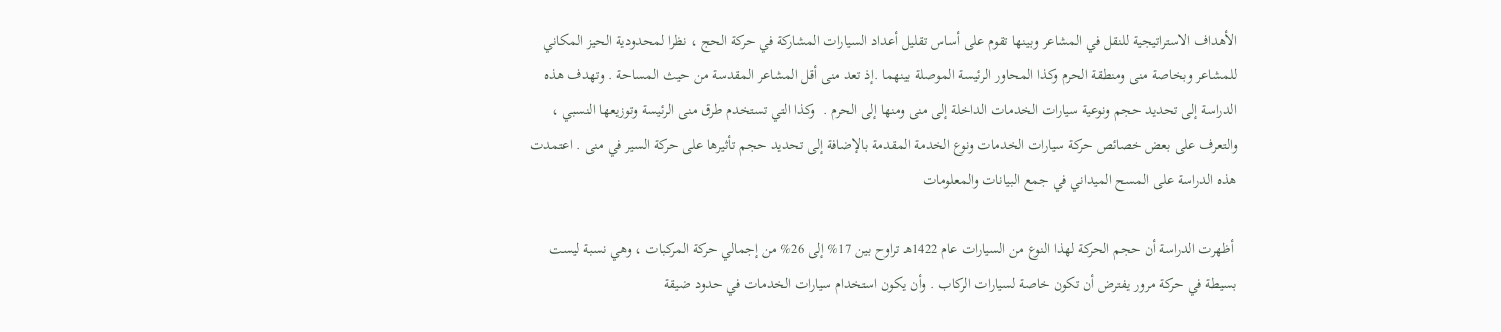الأهداف الاستراتيجية للنقل في المشاعر وبينها تقوم على أساس تقليل أعداد السيارات المشاركة في حركة الحج ، نظرا لمحدودية الحيز المكاني للمشاعر وبخاصة منى ومنطقة الحرم وكذا المحاور الرئيسة الموصلة بينهما .إذ تعد منى أقل المشاعر المقدسة من حيث المساحة . وتهدف هذه الدراسة إلى تحديد حجم ونوعية سيارات الخدمات الداخلة إلى منى ومنها إلى الحرم .  وكذا التي تستخدم طرق منى الرئيسة وتوزيعها النسبي ، والتعرف على بعض خصائص حركة سيارات الخدمات ونوع الخدمة المقدمة بالإضافة إلى تحديد حجم تأثيرها على حركة السير في منى . اعتمدت هذه الدراسة على المسح الميداني في جمع البيانات والمعلومات

 أظهرت الدراسة أن حجم الحركة لهذا النوع من السيارات عام 1422هـ تراوح بين 17% إلى 26% من إجمالي حركة المركبات ، وهي نسبة ليست بسيطة في حركة مرور يفترض أن تكون خاصة لسيارات الركاب . وأن يكون استخدام سيارات الخدمات في حدود ضيقة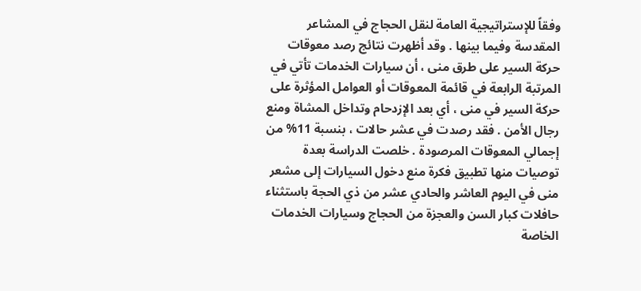وفقاً للإستراتيجية العامة لنقل الحجاج في المشاعر المقدسة وفيما بينها . وقد أظهرت نتائج رصد معوقات حركة السير على طرق منى ، أن سيارات الخدمات تأتي في المرتبة الرابعة في قائمة المعوقات أو العوامل المؤثرة على حركة السير في منى ، أي بعد الإزدحام وتداخل المشاة ومنع رجال الأمن . فقد رصدت في عشر حالات ، بنسبة 11% من إجمالي المعوقات المرصودة . خلصت الدراسة بعدة توصيات منها تطبيق فكرة منع دخول السيارات إلى مشعر منى في اليوم العاشر والحادي عشر من ذي الحجة باستثناء حافلات كبار السن والعجزة من الحجاج وسيارات الخدمات الخاصة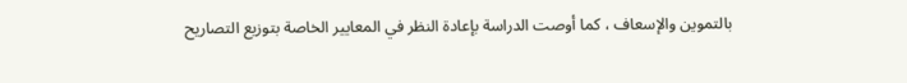بالتموين والإسعاف ، كما أوصت الدراسة بإعادة النظر في المعايير الخاصة بتوزيع التصاريح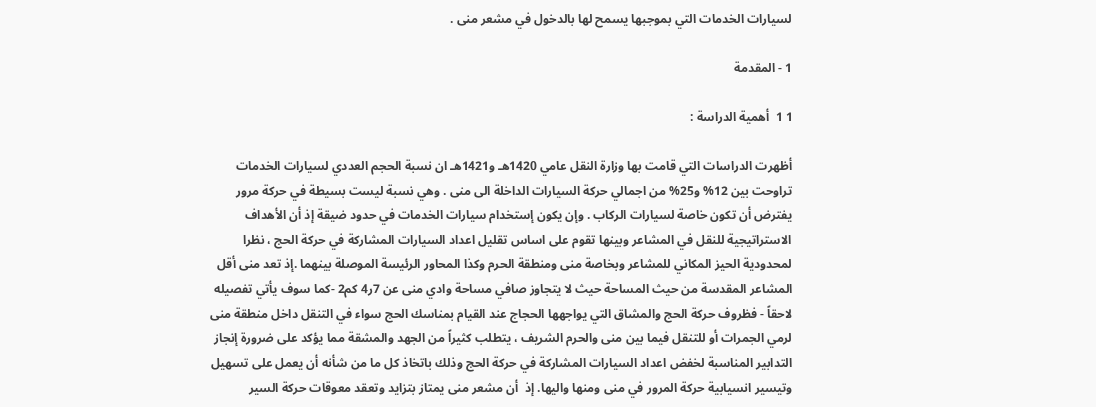لسيارات الخدمات التي بموجبها يسمح لها بالدخول في مشعر منى .

1 - المقدمة

1 1  أهمية الدراسة :

أظهرت الدراسات التي قامت بها وزارة النقل عامي 1420هـ و1421هـ ان نسبة الحجم العددي لسيارات الخدمات تراوحت بين 12% و25% من اجمالي حركة السيارات الداخلة الى منى . وهي نسبة ليست بسيطة في حركة مرور يفترض أن تكون خاصة لسيارات الركاب . وإن يكون إستخدام سيارات الخدمات في حدود ضيقة إذ أن الأهداف الاستراتيجية للنقل في المشاعر وبينها تقوم على اساس تقليل اعداد السيارات المشاركة في حركة الحج ، نظرا لمحدودية الحيز المكاني للمشاعر وبخاصة منى ومنطقة الحرم وكذا المحاور الرئيسة الموصلة بينهما .إذ تعد منى أقل المشاعر المقدسة من حيث المساحة حيث لا يتجاوز صافي مساحة وادي منى عن 7ر4 كم2 -كما سوف يأتي تفصيله لاحقاً - فظروف حركة الحج والمشاق التي يواجهها الحجاج عند القيام بمناسك الحج سواء في التنقل داخل منطقة منى لرمي الجمرات أو للتنقل فيما بين منى والحرم الشريف ، يتطلب كثيراً من الجهد والمشقة مما يؤكد على ضرورة إنجاز التدابير المناسبة لخفض اعداد السيارات المشاركة في حركة الحج وذلك باتخاذ كل ما من شأنه أن يعمل على تسهيل وتيسير انسيابية حركة المرور في منى ومنها واليها. إذ  أن مشعر منى يمتاز بتزايد وتعقد معوقات حركة السير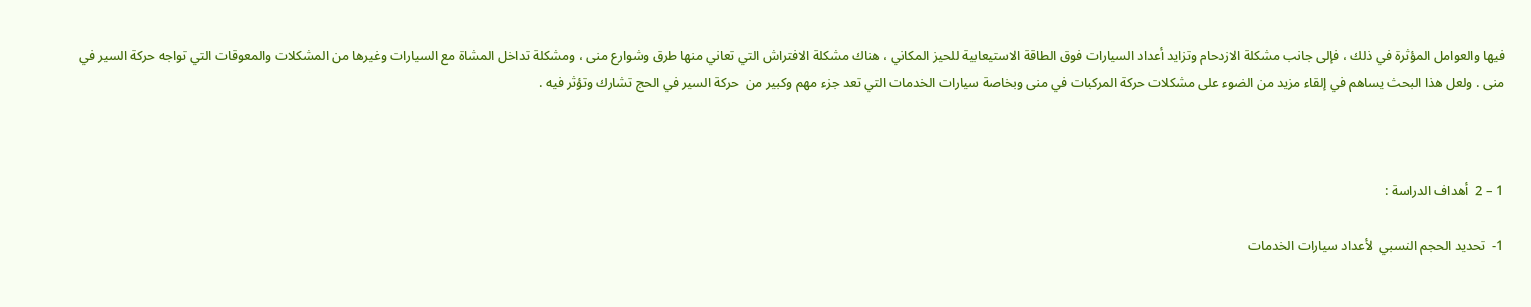فيها والعوامل المؤثرة في ذلك ، فإلى جانب مشكلة الازدحام وتزايد أعداد السيارات فوق الطاقة الاستيعابية للحيز المكاني ، هناك مشكلة الافتراش التي تعاني منها طرق وشوارع منى ، ومشكلة تداخل المشاة مع السيارات وغيرها من المشكلات والمعوقات التي تواجه حركة السير في منى . ولعل هذا البحث يساهم في إلقاء مزيد من الضوء على مشكلات حركة المركبات في منى وبخاصة سيارات الخدمات التي تعد جزء مهم وكبير من  حركة السير في الحج تشارك وتؤثر فيه .



1 – 2  أهداف الدراسة :

1-  تحديد الحجم النسبي  لأعداد سيارات الخدمات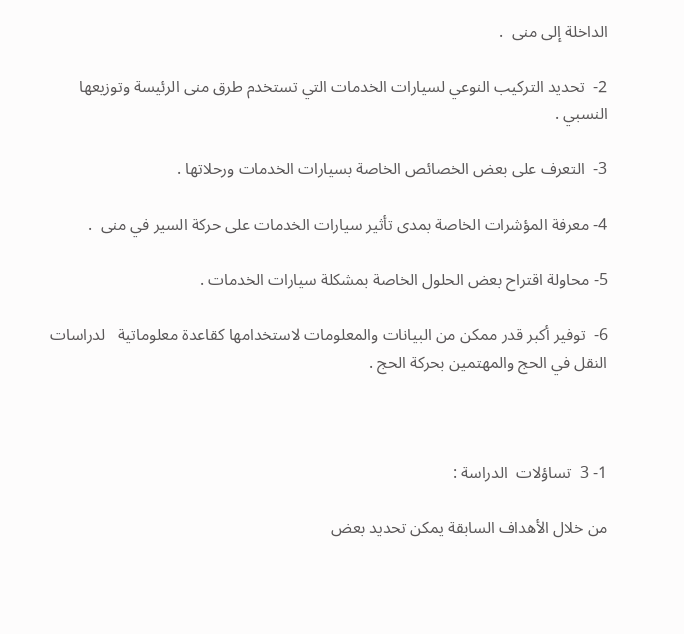الداخلة إلى منى  .

2-  تحديد التركيب النوعي لسيارات الخدمات التي تستخدم طرق منى الرئيسة وتوزيعها النسبي .

3-  التعرف على بعض الخصائص الخاصة بسيارات الخدمات ورحلاتها .

4- معرفة المؤشرات الخاصة بمدى تأثير سيارات الخدمات على حركة السير في منى  .

5- محاولة اقتراح بعض الحلول الخاصة بمشكلة سيارات الخدمات .

6-  توفير أكبر قدر ممكن من البيانات والمعلومات لاستخدامها كقاعدة معلوماتية   لدراسات النقل في الحج والمهتمين بحركة الحج .



1- 3  تساؤلات  الدراسة :

من خلال الأهداف السابقة يمكن تحديد بعض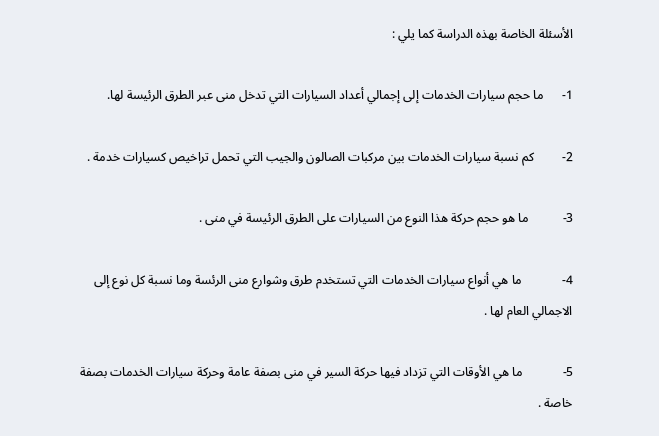الأسئلة الخاصة بهذه الدراسة كما يلي :

1-      ما حجم سيارات الخدمات إلى إجمالي أعداد السيارات التي تدخل منى عبر الطرق الرئيسة لها.

2-         كم نسبة سيارات الخدمات بين مركبات الصالون والجيب التي تحمل تراخيص كسيارات خدمة .

3-           ما هو حجم حركة هذا النوع من السيارات على الطرق الرئيسة في منى .

4-             ما هي أنواع سيارات الخدمات التي تستخدم طرق وشوارع منى الرئسة وما نسبة كل نوع إلى الاجمالي العام لها .

5-             ما هي الأوقات التي تزداد فيها حركة السير في منى بصفة عامة وحركة سيارات الخدمات بصفة خاصة .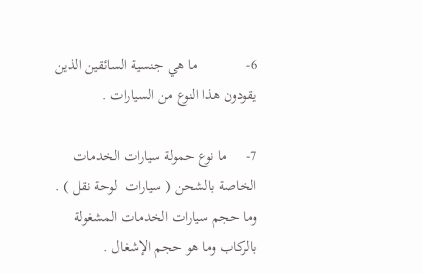6-             ما هي جنسية السائقين الذين يقودون هذا النوع من السيارات .

7-     ما نوع حمولة سيارات الخدمات الخاصة بالشحن ( سيارات  لوحة نقل ) . وما حجم سيارات الخدمات المشغولة بالركاب وما هو حجم الإشغال .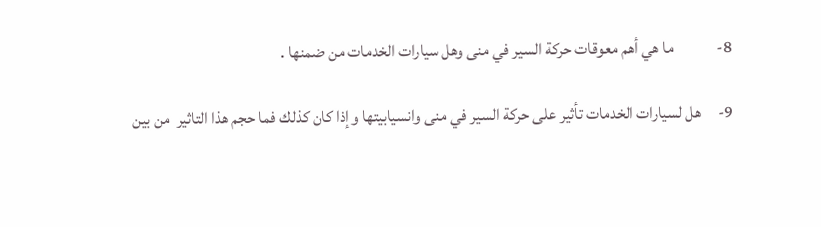8-             ما هي أهم معوقات حركة السير في منى وهل سيارات الخدمات من ضمنها .

9-     هل لسيارات الخدمات تأثير على حركة السير في منى وانسيابيتها وإذا كان كذلك فما حجم هذا التاثير  من بين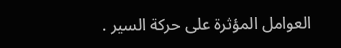العوامل المؤثرة على حركة السير .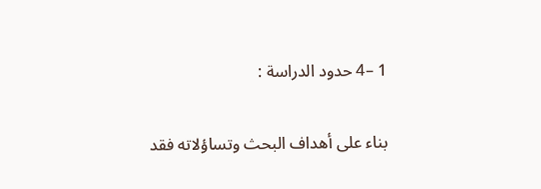1 –4 حدود الدراسة :

بناء على أهداف البحث وتساؤلاته فقد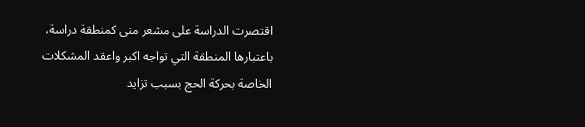اقتصرت الدراسة على مشعر منى كمنطقة دراسة، باعتبارها المنطقة التي تواجه اكبر واعقد المشكلات الخاصة بحركة الحج بسبب تزايد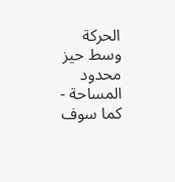الحركة وسط حيز محدود المساحة - كما سوف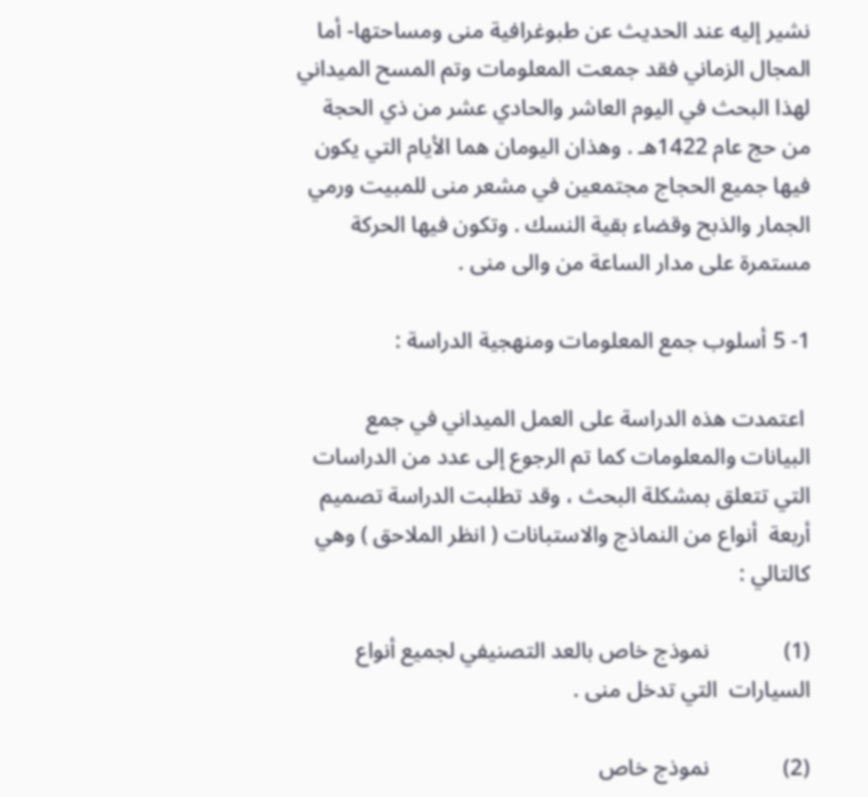نشير إليه عند الحديث عن طبوغرافية منى ومساحتها- أما المجال الزماني فقد جمعت المعلومات وتم المسح الميداني لهذا البحث في اليوم العاشر والحادي عشر من ذي الحجة من حج عام 1422هـ . وهذان اليومان هما الأيام التي يكون فيها جميع الحجاج مجتمعين في مشعر منى للمبيت ورمي الجمار والذبح وقضاء بقية النسك . وتكون فيها الحركة مستمرة على مدار الساعة من والى منى .

1- 5 أسلوب جمع المعلومات ومنهجية الدراسة :

 اعتمدت هذه الدراسة على العمل الميداني في جمع البيانات والمعلومات كما تم الرجوع إلى عدد من الدراسات التي تتعلق بمشكلة البحث ، وقد تطلبت الدراسة تصميم أربعة  أنواع من النماذج والاستبانات ( انظر الملاحق ) وهي كالتالي :

(1)             نموذج خاص بالعد التصنيفي لجميع أنواع السيارات  التي تدخل منى .

(2)             نموذج خاص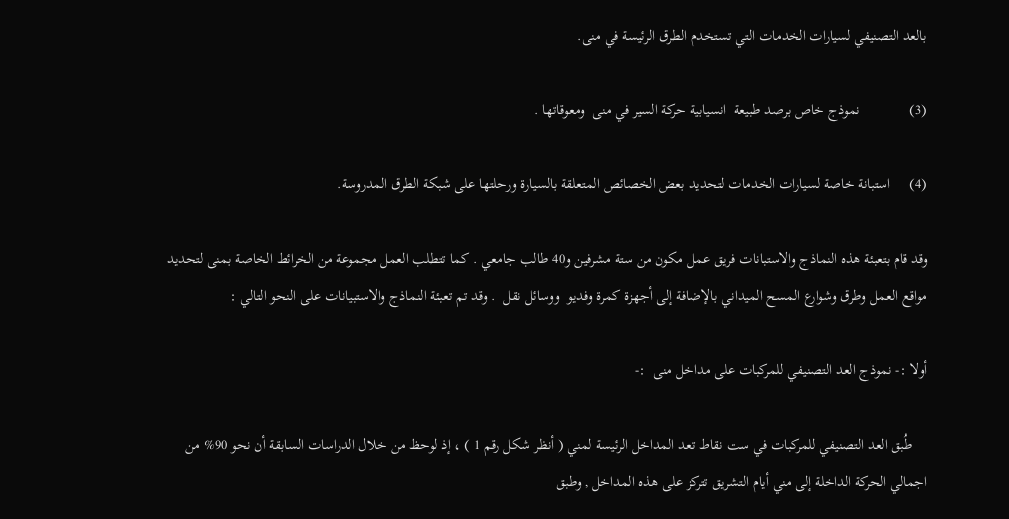بالعد التصنيفي لسيارات الخدمات التي تستخدم الطرق الرئيسة في منى.

(3)             نموذج خاص برصد طبيعة  انسيابية حركة السير في منى  ومعوقاتها .

(4)     استبانة خاصة لسيارات الخدمات لتحديد بعض الخصائص المتعلقة بالسيارة ورحلتها على شبكة الطرق المدروسة.

وقد قام بتعبئة هذه النماذج والاستبانات فريق عمل مكون من ستة مشرفين و40 طالب جامعي . كما تتطلب العمل مجموعة من الخرائط الخاصة بمنى لتحديد مواقع العمل وطرق وشوارع المسح الميداني بالإضافة إلى أجهزة كمرة وفديو  ووسائل نقل  . وقد تم تعبئة النماذج والاستبيانات على النحو التالي :

أولا :- نموذج العد التصنيفي للمركبات على مداخل منى  :-

    طُبق العد التصنيفي للمركبات في ست نقاط تعد المداخل الرئيسة لمني ( أنظر شكل رقم 1 ) ، إذ لوحظ من خلال الدراسات السابقة أن نحو 90% من اجمالي الحركة الداخلة إلى مني أيام التشريق تتركز على هذه المداخل , وطبق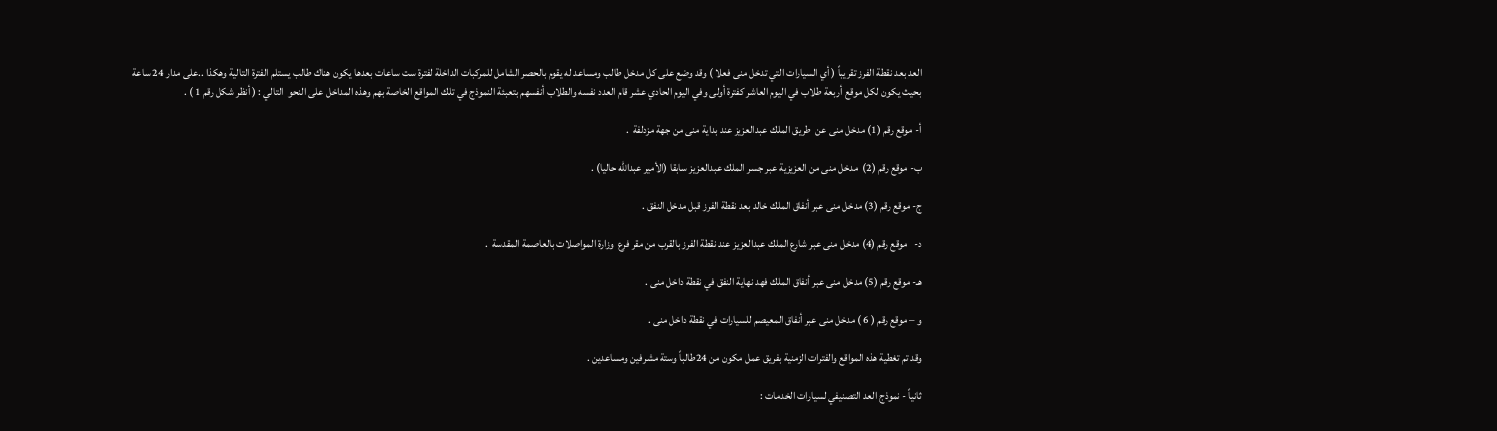العد بعد نقطة الفرز تقريباً ( أي السيارات التي تدخل منى فعلا ) وقد وضع على كل مدخل طالب ومساعد له يقوم بالحصر الشامل للمركبات الداخلة لفترة ست ساعات بعدها يكون هناك طالب يستلم الفترة التالية وهكذا ..على مدار 24 ساعة بحيث يكون لكل موقع أربعة طلاب في اليوم العاشر كفترة أولى وفي اليوم الحادي عشر قام العدد نفسه والطلاب أنفسهم بتعبئة النموذج في تلك المواقع الخاصة بهم وهذه المداخل على النحو  التالي : ( أنظر شكل رقم 1 ) .

أ- موقع رقم (1) مدخل منى عن  طريق الملك عبدالعزيز عند بداية منى من جهة مزدلفة  .

ب- موقع رقم (2)  مدخل منى من العزيزية عبر جسر الملك عبدالعزيز سابقا (الأمير عبدالله حاليا) .

ج‌- موقع رقم (3) مدخل منى عبر أنفاق الملك خالد بعد نقطة الفرز قبل مدخل النفق .

د‌-   موقع رقم (4) مدخل منى عبر شارع الملك عبدالعزيز عند نقطة الفرز بالقرب من مقر فرع  وزارة المواصلات بالعاصمة المقدسة  .

هـ- موقع رقم (5) مدخل منى عبر أنفاق الملك فهد نهاية النفق في نقطة داخل منى .

و – موقع رقم ( 6 ) مدخل منى عبر أنفاق المعيصم للسيارات في نقطة داخل منى .

وقد تم تغطية هذه المواقع والفترات الزمنية بفريق عمل مكون من 24طالباً وستة مشرفين ومساعدين .

ثانياً - نموذج العد التصنيفي لسيارات الخدمات :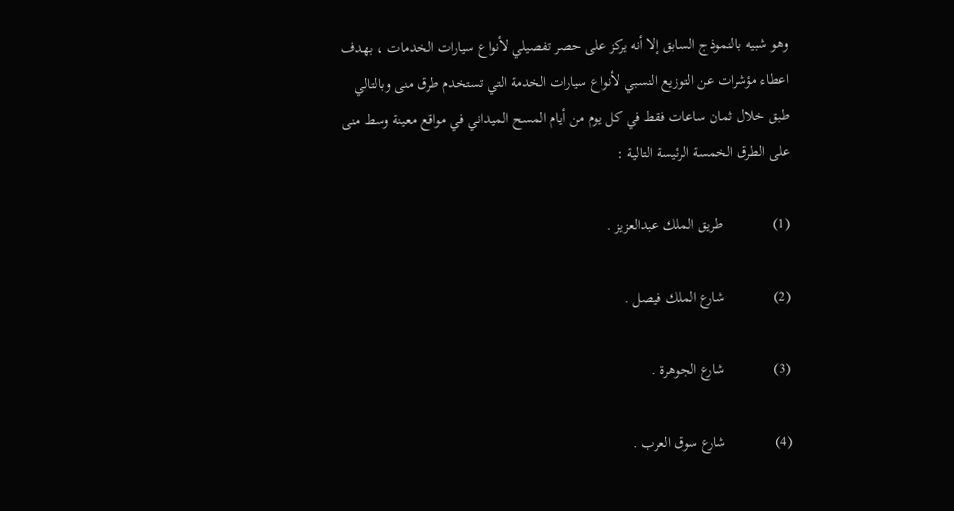وهو شبيه بالنموذج السابق إلا أنه يركز على حصر تفصيلي لأنواع سيارات الخدمات ، بهدف اعطاء مؤشرات عن التوزيع النسبي لأنواع سيارات الخدمة التي تستخدم طرق منى وبالتالي طبق خلال ثمان ساعات فقط في كل يوم من أيام المسح الميداني في مواقع معينة وسط منى على الطرق الخمسة الرئيسة التالية :

(1)             طريق الملك عبدالعزيز .

(2)             شارع الملك فيصل .

(3)             شارع الجوهرة .

(4)             شارع سوق العرب .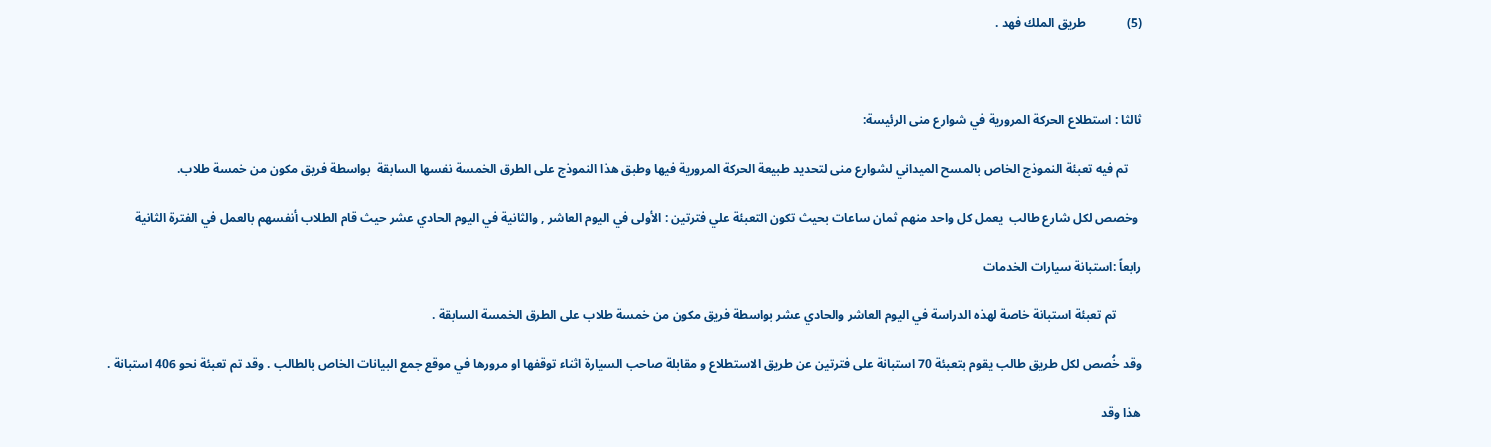(5)             طريق الملك فهد .



ثالثا : استطلاع الحركة المرورية في شوارع منى الرئيسة:

    تم فيه تعبئة النموذج الخاص بالمسح الميداني لشوارع منى لتحديد طبيعة الحركة المرورية فيها وطبق هذا النموذج على الطرق الخمسة نفسها السابقة  بواسطة فريق مكون من خمسة طلاب.

 وخصص لكل شارع طالب  يعمل كل واحد منهم ثمان ساعات بحيث تكون التعبئة علي فترتين : الأولى في اليوم العاشر , والثانية في اليوم الحادي عشر حيث قام الطلاب أنفسهم بالعمل في الفترة الثانية

رابعاً :استبانة سيارات الخدمات

        تم تعبئة استبانة خاصة لهذه الدراسة في اليوم العاشر والحادي عشر بواسطة فريق مكون من خمسة طلاب على الطرق الخمسة السابقة .

وقد خُصص لكل طريق طالب يقوم بتعبئة 70 استبانة على فترتين عن طريق الاستطلاع و مقابلة صاحب السيارة اثناء توقفها او مرورها في موقع جمع البيانات الخاص بالطالب . وقد تم تعبئة نحو 406 استبانة .

هذا وقد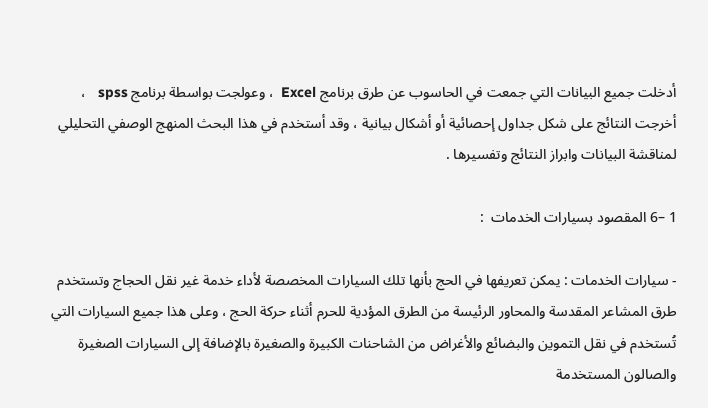أدخلت جميع البيانات التي جمعت في الحاسوب عن طرق برنامج Excel  ، وعولجت بواسطة برنامج spss   ، أخرجت النتائج على شكل جداول إحصائية أو أشكال بيانية ، وقد أستخدم في هذا البحث المنهج الوصفي التحليلي لمناقشة البيانات وابراز النتائج وتفسيرها .

1 –6 المقصود بسيارات الخدمات  :

- سيارات الخدمات : يمكن تعريفها في الحج بأنها تلك السيارات المخصصة لأداء خدمة غير نقل الحجاج وتستخدم طرق المشاعر المقدسة والمحاور الرئيسة من الطرق المؤدية للحرم أثناء حركة الحج ، وعلى هذا جميع السيارات التي تُستخدم في نقل التموين والبضائع والأغراض من الشاحنات الكبيرة والصغيرة بالإضافة إلى السيارات الصغيرة والصالون المستخدمة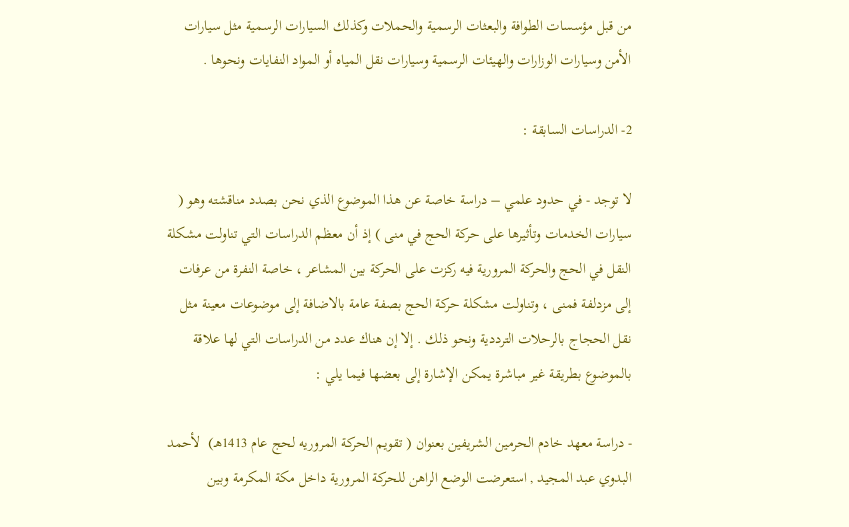من قبل مؤسسات الطوافة والبعثات الرسمية والحملات وكذلك السيارات الرسمية مثل سيارات الأمن وسيارات الوزارات والهيئات الرسمية وسيارات نقل المياه أو المواد النفايات ونحوها .

2- الدراسات السابقة :

لا توجد - في حدود علمي – دراسة خاصة عن هذا الموضوع الذي نحن بصدد مناقشته وهو ( سيارات الخدمات وتأثيرها على حركة الحج في منى ) إذ أن معظم الدراسات التي تناولت مشكلة النقل في الحج والحركة المرورية فيه ركزت على الحركة بين المشاعر ، خاصة النفرة من عرفات إلى مزدلفة فمنى ، وتناولت مشكلة حركة الحج بصفة عامة بالاضافة إلى موضوعات معينة مثل نقل الحجاج بالرحلات الترددية ونحو ذلك . إلا إن هناك عدد من الدراسات التي لها علاقة بالموضوع بطريقة غير مباشرة يمكن الإشارة إلى بعضها فيما يلي :

- دراسة معهد خادم الحرمين الشريفين بعنوان ( تقويم الحركة المروريه لحج عام 1413هـ)  لأحمد البدوي عبد المجيد , استعرضت الوضع الراهن للحركة المرورية داخل مكة المكرمة وبين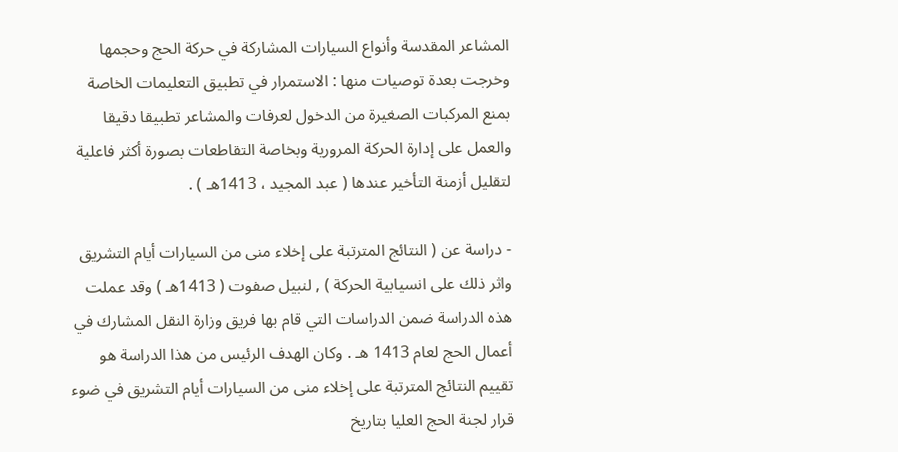المشاعر المقدسة وأنواع السيارات المشاركة في حركة الحج وحجمها وخرجت بعدة توصيات منها : الاستمرار في تطبيق التعليمات الخاصة بمنع المركبات الصغيرة من الدخول لعرفات والمشاعر تطبيقا دقيقا والعمل على إدارة الحركة المرورية وبخاصة التقاطعات بصورة أكثر فاعلية لتقليل أزمنة التأخير عندها ( عبد المجيد ، 1413هـ ) .

- دراسة عن ( النتائج المترتبة على إخلاء منى من السيارات أيام التشريق واثر ذلك على انسيابية الحركة ) , لنبيل صفوت ( 1413هـ ) وقد عملت هذه الدراسة ضمن الدراسات التي قام بها فريق وزارة النقل المشارك في أعمال الحج لعام 1413 هـ . وكان الهدف الرئيس من هذا الدراسة هو تقييم النتائج المترتبة على إخلاء منى من السيارات أيام التشريق في ضوء قرار لجنة الحج العليا بتاريخ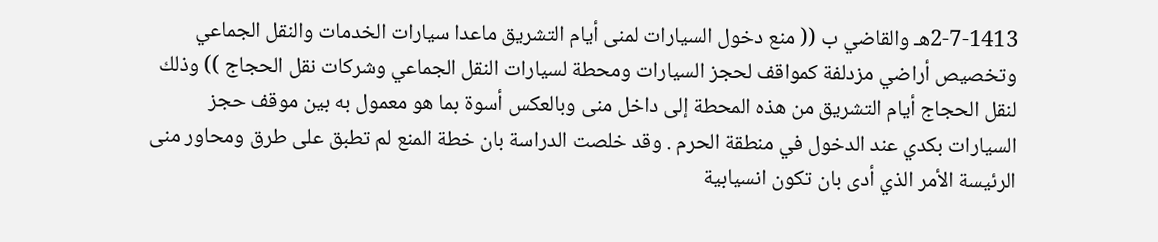2-7-1413هـ والقاضي ب (( منع دخول السيارات لمنى أيام التشريق ماعدا سيارات الخدمات والنقل الجماعي وتخصيص أراضي مزدلفة كمواقف لحجز السيارات ومحطة لسيارات النقل الجماعي وشركات نقل الحجاج )) وذلك لنقل الحجاج أيام التشريق من هذه المحطة إلى داخل منى وبالعكس أسوة بما هو معمول به بين موقف حجز السيارات بكدي عند الدخول في منطقة الحرم . وقد خلصت الدراسة بان خطة المنع لم تطبق على طرق ومحاور منى الرئيسة الأمر الذي أدى بان تكون انسيابية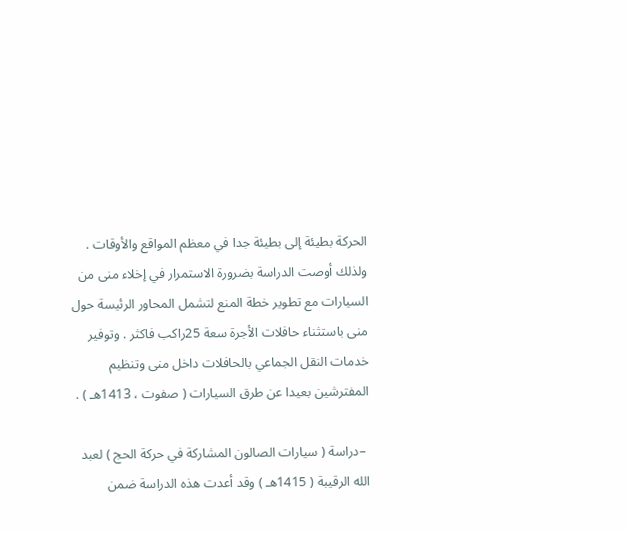الحركة بطيئة إلى بطيئة جدا في معظم المواقع والأوقات . ولذلك أوصت الدراسة بضرورة الاستمرار في إخلاء منى من السيارات مع تطوير خطة المنع لتشمل المحاور الرئيسة حول منى باستثناء حافلات الأجرة سعة 25راكب فاكثر . وتوفير خدمات النقل الجماعي بالحافلات داخل منى وتنظيم المفترشين بعيدا عن طرق السيارات ( صفوت ، 1413هـ ) .

 –دراسة ( سيارات الصالون المشاركة في حركة الحج ) لعبد الله الرقيبة ( 1415هـ ) وقد أعدت هذه الدراسة ضمن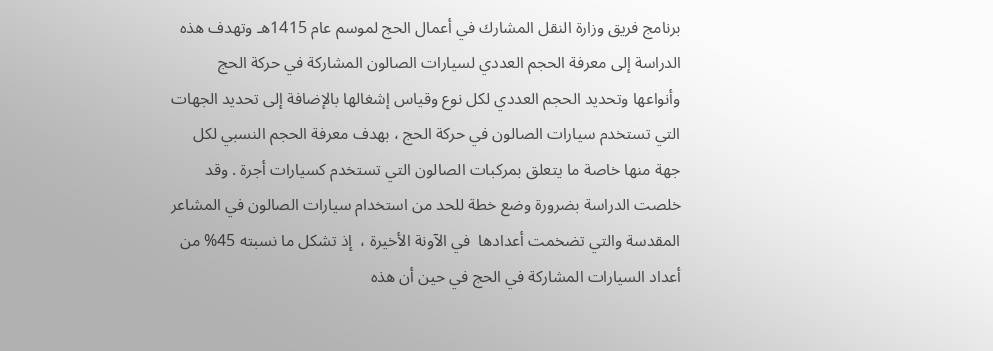برنامج فريق وزارة النقل المشارك في أعمال الحج لموسم عام 1415هـ وتهدف هذه الدراسة إلى معرفة الحجم العددي لسيارات الصالون المشاركة في حركة الحج وأنواعها وتحديد الحجم العددي لكل نوع وقياس إشغالها بالإضافة إلى تحديد الجهات التي تستخدم سيارات الصالون في حركة الحج ، بهدف معرفة الحجم النسبي لكل جهة منها خاصة ما يتعلق بمركبات الصالون التي تستخدم كسيارات أجرة . وقد خلصت الدراسة بضرورة وضع خطة للحد من استخدام سيارات الصالون في المشاعر المقدسة والتي تضخمت أعدادها  في الآونة الأخيرة ،  إذ تشكل ما نسبته 45% من أعداد السيارات المشاركة في الحج في حين أن هذه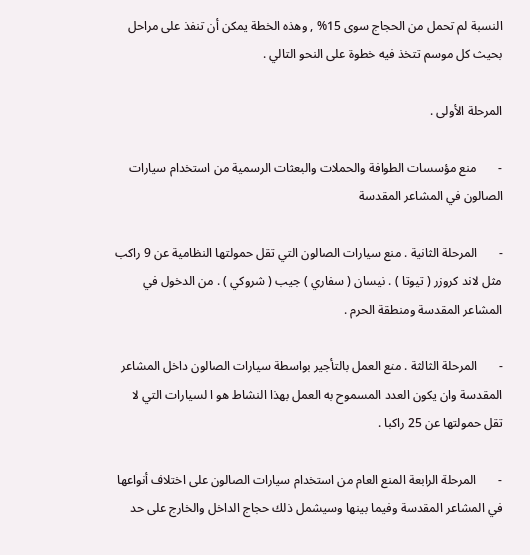النسبة لم تحمل من الحجاج سوى 15% , وهذه الخطة يمكن أن تنفذ على مراحل بحيث كل موسم تتخذ فيه خطوة على النحو التالي .

المرحلة الأولى .

-       منع مؤسسات الطوافة والحملات والبعثات الرسمية من استخدام سيارات الصالون في المشاعر المقدسة

-       المرحلة الثانية . منع سيارات الصالون التي تقل حمولتها النظامية عن 9 راكب مثل لاند كروزر ( تيوتا ) . نيسان ( سفاري ) جيب ( شروكي ) . من الدخول في المشاعر المقدسة ومنطقة الحرم .

-       المرحلة الثالثة . منع العمل بالتأجير بواسطة سيارات الصالون داخل المشاعر المقدسة وان يكون العدد المسموح به العمل بهذا النشاط هو ا لسيارات التي لا تقل حمولتها عن 25 راكبا .

-       المرحلة الرابعة المنع العام من استخدام سيارات الصالون على اختلاف أنواعها في المشاعر المقدسة وفيما بينها وسيشمل ذلك حجاج الداخل والخارج على حد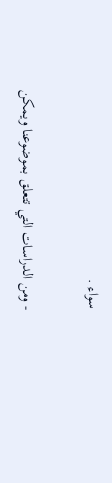سواء .

- ومن الدراسات التي تتعلق بموضوعنا ويمكن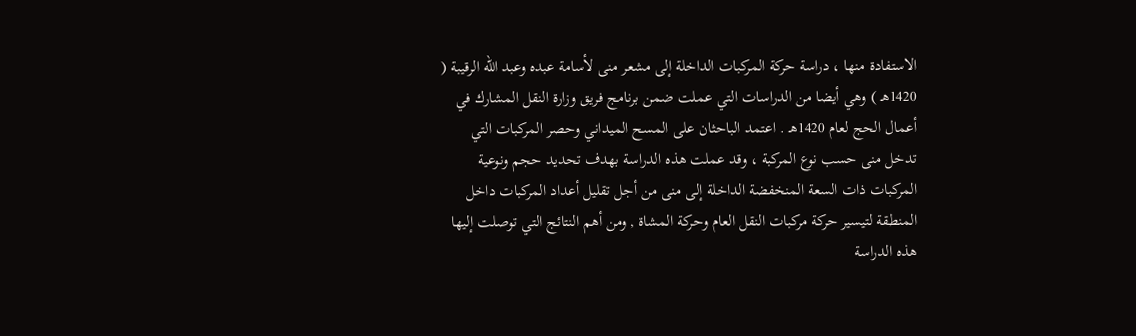الاستفادة منها ، دراسة حركة المركبات الداخلة إلى مشعر منى لأسامة عبده وعبد الله الرقيبة ( 1420هـ ) وهي أيضا من الدراسات التي عملت ضمن برنامج فريق وزارة النقل المشارك في أعمال الحج لعام 1420هـ . اعتمد الباحثان على المسح الميداني وحصر المركبات التي تدخل منى حسب نوع المركبة ، وقد عملت هذه الدراسة بهدف تحديد حجم ونوعية المركبات ذات السعة المنخفضة الداخلة إلى منى من أجل تقليل أعداد المركبات داخل المنطقة لتيسير حركة مركبات النقل العام وحركة المشاة , ومن أهم النتائج التي توصلت إليها هذه الدراسة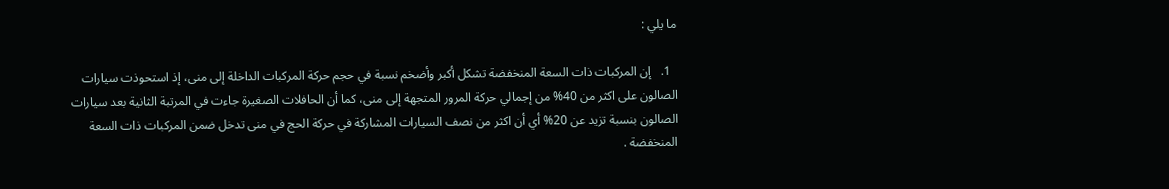ما يلي :

  1.   إن المركبات ذات السعة المنخفضة تشكل أكبر وأضخم نسبة في حجم حركة المركبات الداخلة إلى منى، إذ استحوذت سيارات الصالون على اكثر من 40% من إجمالي حركة المرور المتجهة إلى منى، كما أن الحافلات الصغيرة جاءت في المرتبة الثانية بعد سيارات الصالون بنسبة تزيد عن 20% أي أن اكثر من نصف السيارات المشاركة في حركة الحج في منى تدخل ضمن المركبات ذات السعة المنخفضة .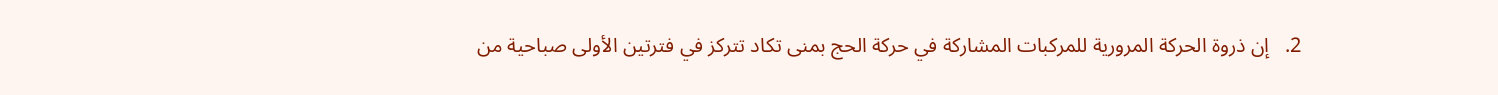2.   إن ذروة الحركة المرورية للمركبات المشاركة في حركة الحج بمنى تكاد تتركز في فترتين الأولى صباحية من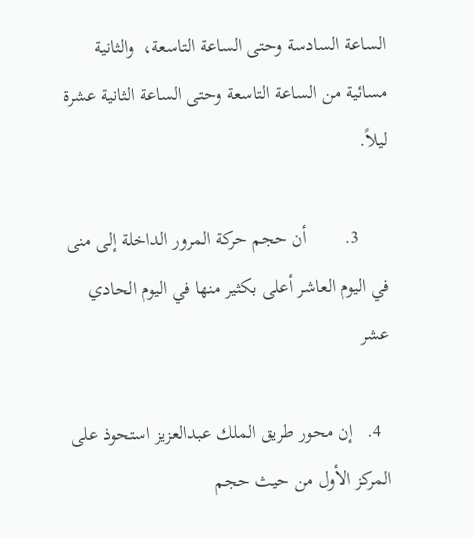الساعة السادسة وحتى الساعة التاسعة،  والثانية مسائية من الساعة التاسعة وحتى الساعة الثانية عشرة ليلاً.

      3.        أن حجم حركة المرور الداخلة إلى منى في اليوم العاشر أعلى بكثير منها في اليوم الحادي عشر

  4.   إن محور طريق الملك عبدالعزيز استحوذ على المركز الأول من حيث حجم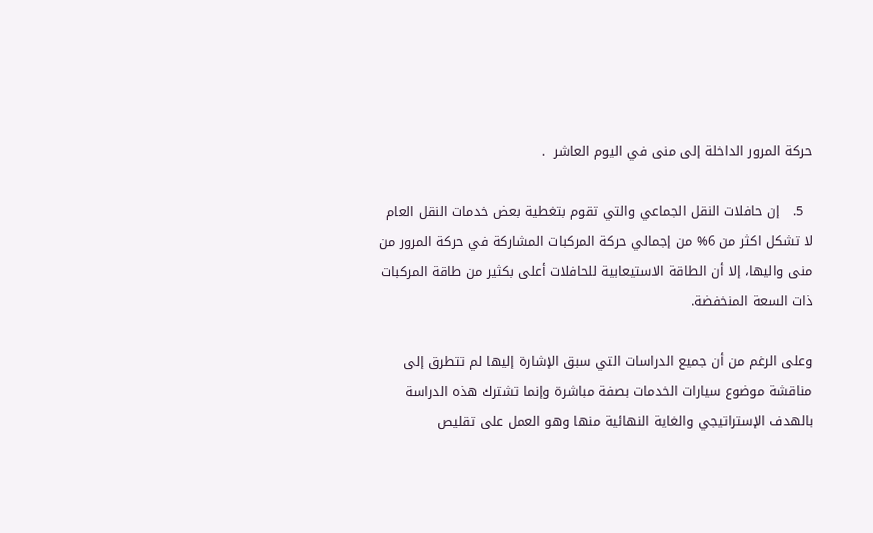حركة المرور الداخلة إلى منى في اليوم العاشر  .

  5.   إن حافلات النقل الجماعي والتي تقوم بتغطية بعض خدمات النقل العام لا تشكل اكثر من 6% من إجمالي حركة المركبات المشاركة في حركة المرور من منى واليها، إلا أن الطاقة الاستيعابية للحافلات أعلى بكثير من طاقة المركبات ذات السعة المنخفضة.

وعلى الرغم من أن جميع الدراسات التي سبق الإشارة إليها لم تتطرق إلى مناقشة موضوع سيارات الخدمات بصفة مباشرة وإنما تشترك هذه الدراسة بالهدف الإستراتيجي والغاية النهائية منها وهو العمل على تقليص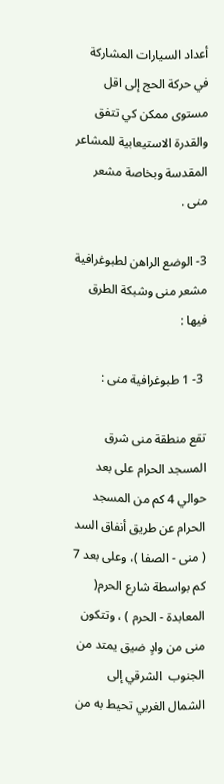أعداد السيارات المشاركة في حركة الحج إلى اقل مستوى ممكن كي تتفق والقدرة الاستيعابية للمشاعر المقدسة وبخاصة مشعر منى .

3- الوضع الراهن لطبوغرافية مشعر منى وشبكة الطرق فيها :

 3- 1 طبوغرافية منى :

تقع منطقة منى شرق المسجد الحرام على بعد حوالي 4 كم من المسجد  الحرام عن طريق أنفاق السد ( منى - الصفا )، وعلى بعد 7 كم بواسطة شارع الحرم( المعابدة - الحرم ) ، وتتكون منى من وادٍ ضيق يمتد من الجنوب  الشرقي إلى الشمال الغربي تحيط به من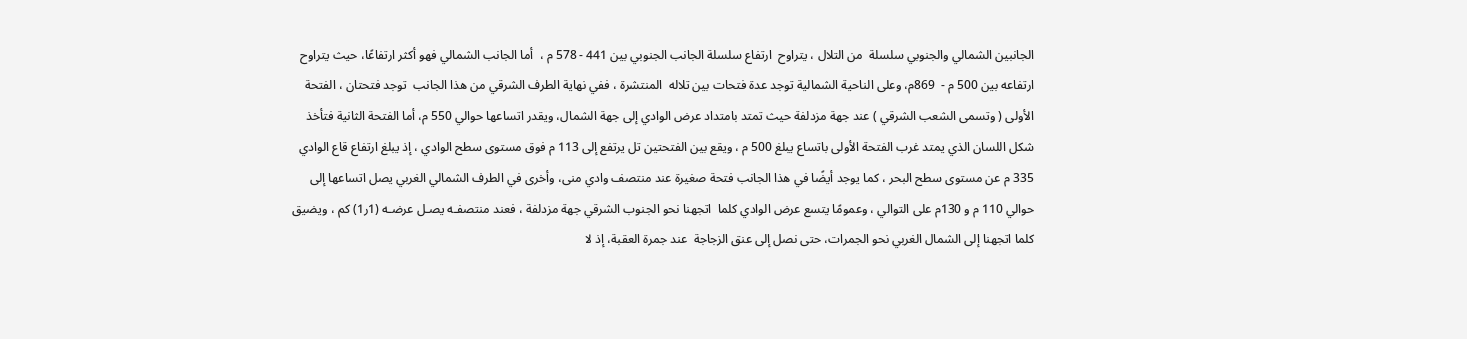الجانبين الشمالي والجنوبي سلسلة  من التلال ، يتراوح  ارتفاع سلسلة الجانب الجنوبي بين 441 - 578 م ،  أما الجانب الشمالي فهو أكثر ارتفاعًا، حيث يتراوح ارتفاعه بين 500 م -  869م، وعلى الناحية الشمالية توجد عدة فتحات بين تلاله  المنتشرة ، ففي نهاية الطرف الشرقي من هذا الجانب  توجد فتحتان ، الفتحة الأولى ( وتسمى الشعب الشرقي ) عند جهة مزدلفة حيث تمتد بامتداد عرض الوادي إلى جهة الشمال، ويقدر اتساعها حوالي 550 م، أما الفتحة الثانية فتأخذ شكل اللسان الذي يمتد غرب الفتحة الأولى باتساع يبلغ 500 م ، ويقع بين الفتحتين تل يرتفع إلى 113 م فوق مستوى سطح الوادي ، إذ يبلغ ارتفاع قاع الوادي 335 م عن مستوى سطح البحر ، كما يوجد أيضًا في هذا الجانب فتحة صغيرة عند منتصف وادي منى، وأخرى في الطرف الشمالي الغربي يصل اتساعها إلى حوالي 110 م و 130م على التوالي ، وعمومًا يتسع عرض الوادي كلما  اتجهنا نحو الجنوب الشرقي جهة مزدلفة ، فعند منتصفـه يصـل عرضـه (1ر1) كم ، ويضيق  كلما اتجهنا إلى الشمال الغربي نحو الجمرات، حتى نصل إلى عنق الزجاجة  عند جمرة العقبة، إذ لا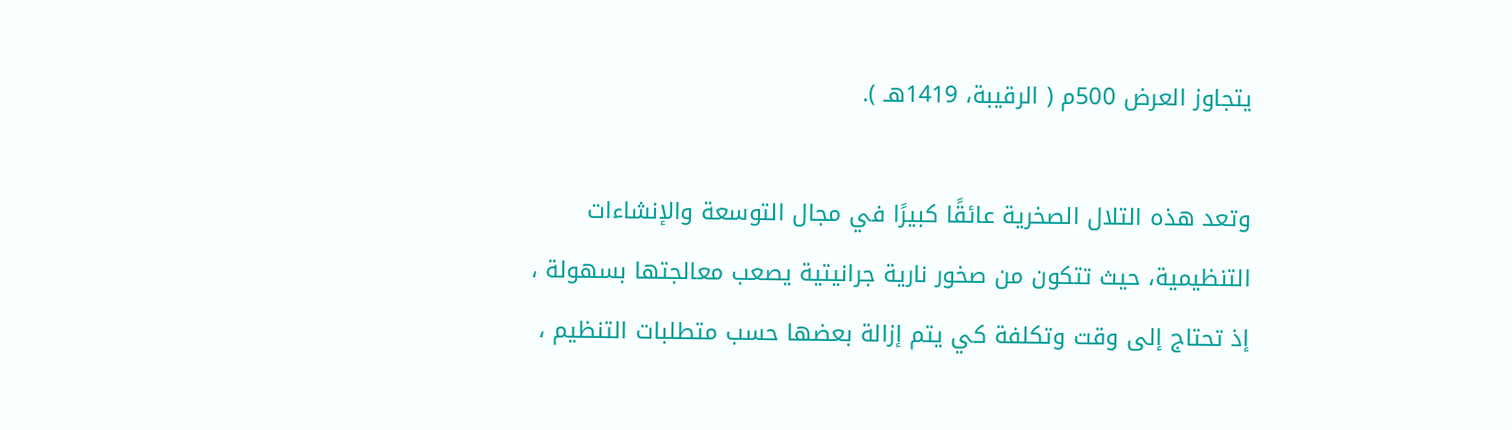يتجاوز العرض 500م ( الرقيبة، 1419هـ ).

وتعد هذه التلال الصخرية عائقًا كبيرًا في مجال التوسعة والإنشاءات  التنظيمية، حيث تتكون من صخور نارية جرانيتية يصعب معالجتها بسهولة ، إذ تحتاج إلى وقت وتكلفة كي يتم إزالة بعضها حسب متطلبات التنظيم ،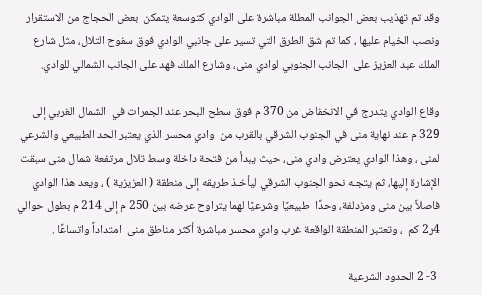وقد تم تهذيب بعض الجوانب المطلة مباشرة على الوادي كتوسعة يتمكن  بعض الحجاج من الاستقرار ونصب الخيام عليها ، كما تم شق الطرق التي تسير على جانبي الوادي فوق سفوح التلال، مثل شارع الملك عبد العزيز على  الجانب الجنوبي لوادي منى، وشارع الملك فهد على الجانب الشمالي للوادي.

وقاع الوادي يتدرج في الانخفاض من 370 م فوق سطح البحر عند الجمرات في  الشمال الغربي إلى 329 م عند نهاية منى في الجنوب الشرقي بالقرب من  وادي محسر الذي يعتبر الحد الطبيعي والشرعي لمنى ، وهذا الوادي يعترض وادي منى، حيث يبدأ من فتحة داخلة وسط تلال مرتفعة شمال منى سبقت الإشارة إليها، ثم يتجـه نحو الجنوب الشرقي ليأخـذ طريقه إلى منطقة ( العزيزية ) ، ويعد هذا الوادي فاصلاً بين منى ومزدلفة، وحدًا  طبيعيًا وشرعيًا لهما يتراوح عرضه بين 250 م إلى 214 م بطول حوالي 4ر2 كم  ، وتعتبر المنطقة الواقعة غرب وادي محسر مباشرة أكثر مناطق منى  امتداداً واتساعًا .

 3- 2 الحدود الشرعية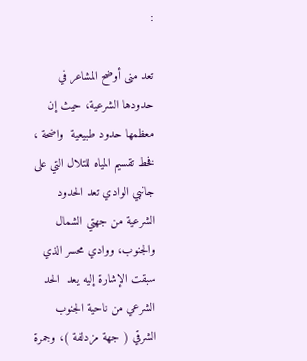:

تعد منى أوضح المشاعر في حدودها الشرعية، حيث إن معظمها حدود طبيعية  واضحة ، فخط تقسيم المياه للتلال التي على جانبي الوادي تعد الحدود الشرعية من جهتي الشمال والجنوب، ووادي محسر الذي سبقت الإشارة إليه يعد  الحد الشرعي من ناحية الجنوب الشرقي ( جهة مزدلفة )، وجمرة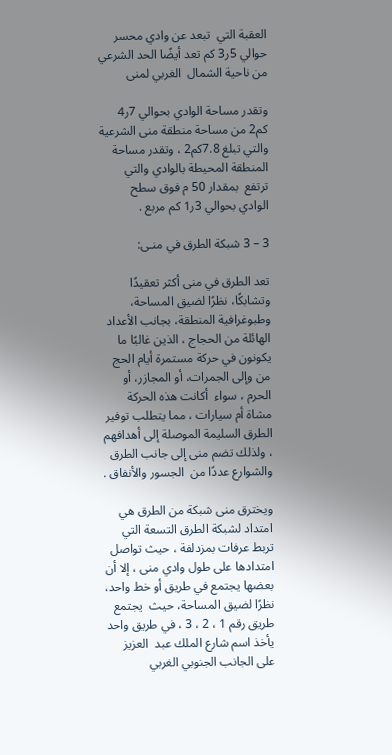العقبة التي  تبعد عن وادي محسر حوالي 5ر3 كم تعد أيضًا الحد الشرعي من ناحية الشمال  الغربي لمنى

وتقدر مساحة الوادي بحوالي 7ر4 كم2 من مساحة منطقة منى الشرعية والتي تبلغ 7.8كم2 ، وتقدر مساحة المنطقة المحيطة بالوادي والتي ترتفع  بمقدار 50 م فوق سطح الوادي بحوالي 3ر1 كم مربع .

3 – 3 شبكة الطرق في منـى:

تعد الطرق في منى أكثر تعقيدًا وتشابكًا، نظرًا لضيق المساحة، وطبوغرافية المنطقة، بجانب الأعداد الهائلة من الحجاج ، الذين غالبًا ما يكونون في حركة مستمرة أيام الحج من وإلى الجمرات، أو المجازر، أو الحرم ، سواء  أكانت هذه الحركة مشاة أم سيارات ، مما يتطلب توفير الطرق السليمة الموصلة إلى أهدافهم ، ولذلك تضم منى إلى جانب الطرق والشوارع عددًا من  الجسور والأنفاق .

ويخترق منى شبكة من الطرق هي امتداد لشبكة الطرق التسعة التي تربط عرفات بمزدلفة ، حيث تواصل امتدادها على طول وادي منى ، إلا أن بعضها يجتمع في طريق أو خط واحد، نظرًا لضيق المساحة، حيث  يجتمع طريق رقم 1 ، 2 ، 3 ، في طريق واحد يأخذ اسم شارع الملك عبد  العزيز على الجانب الجنوبي الغربي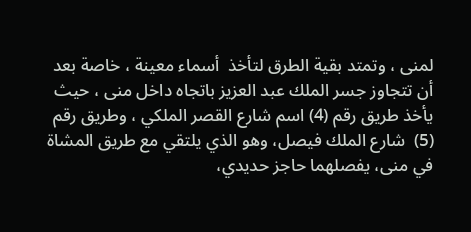لمنى ، وتمتد بقية الطرق لتأخذ  أسماء معينة ، خاصة بعد أن تتجاوز جسر الملك عبد العزيز باتجاه داخل منى ، حيث يأخذ طريق رقم (4) اسم شارع القصر الملكي ، وطريق رقم (5)  شارع الملك فيصل، وهو الذي يلتقي مع طريق المشاة في منى، يفصلهما حاجز حديدي،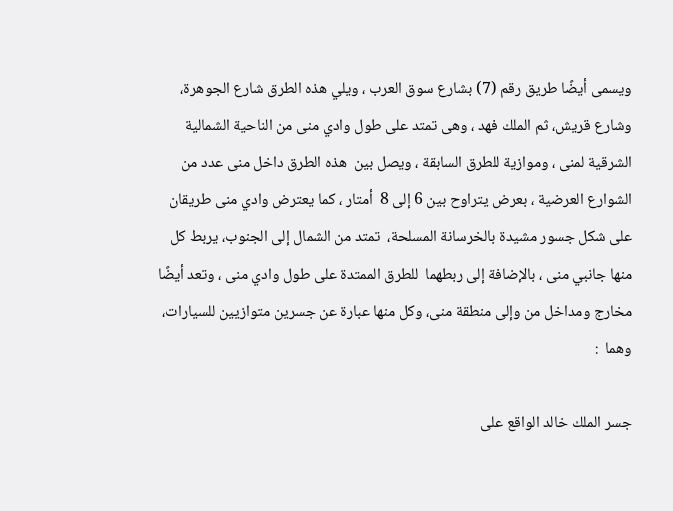ويسمى أيضًا طريق رقم (7) بشارع سوق العرب ، ويلي هذه الطرق شارع الجوهرة، وشارع قريش، ثم الملك فهد ، وهى تمتد على طول وادي منى من الناحية الشمالية الشرقية لمنى ، وموازية للطرق السابقة ، ويصل بين  هذه الطرق داخل منى عدد من الشوارع العرضية ، بعرض يتراوح بين 6 إلى 8  أمتار ، كما يعترض وادي منى طريقان على شكل جسور مشيدة بالخرسانة المسلحة،  تمتد من الشمال إلى الجنوب، يربط كل منها جانبي منى ، بالإضافة إلى ربطهما  للطرق الممتدة على طول وادي منى ، وتعد أيضًا مخارج ومداخل من وإلى منطقة منى، وكل منها عبارة عن جسرين متوازيين للسيارات، وهما  :

جسر الملك خالد الواقع على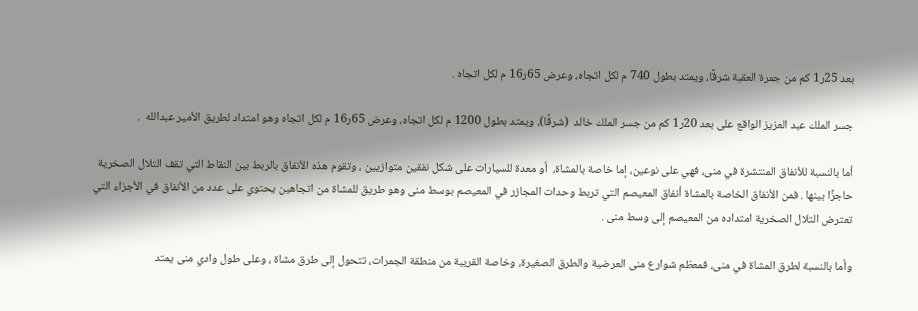بعد 25ر1 كم من جمرة العقبة شرقًا، ويمتد بطول 740 م لكل اتجاه، وعرض 65ر16 م لكل اتجاه .

جسر الملك عبد العزيز الواقع على بعد 20ر1 كم من جسر الملك خالد  (شرقًا)، ويمتد بطول 1200 م لكل اتجاه، وعرض 65ر16 م لكل اتجاه وهو امتداد لطريق الأمير عبدالله  .

أما بالنسبة للأنفاق المنتشرة في منى، فهي على نوعين، إما خاصة بالمشاة،  أو معدة للسيارات على شكل نفقين متوازيين ، وتقوم هذه الأنفاق بالربط بين النقاط التي تقف التلال الصخرية حاجزًا بينها . فمن الأنفاق الخاصة بالمشاة أنفاق المعيصم التي تربط وحدات المجازر في المعيصم بوسط منى وهو طريق للمشاة من اتجاهين يحتوي على عدد من الأنفاق في الأجزاء التي تعترض التلال الصخرية امتداده من المعيصم إلى وسط منى .

وأما بالنسبة لطرق المشاة في منى، فمعظم شوارع منى العرضية والطرق الصغيرة، وخاصة القريبة من منطقة الجمرات، تتحول إلى طرق مشاة ، وعلى طول وادي منى يمتد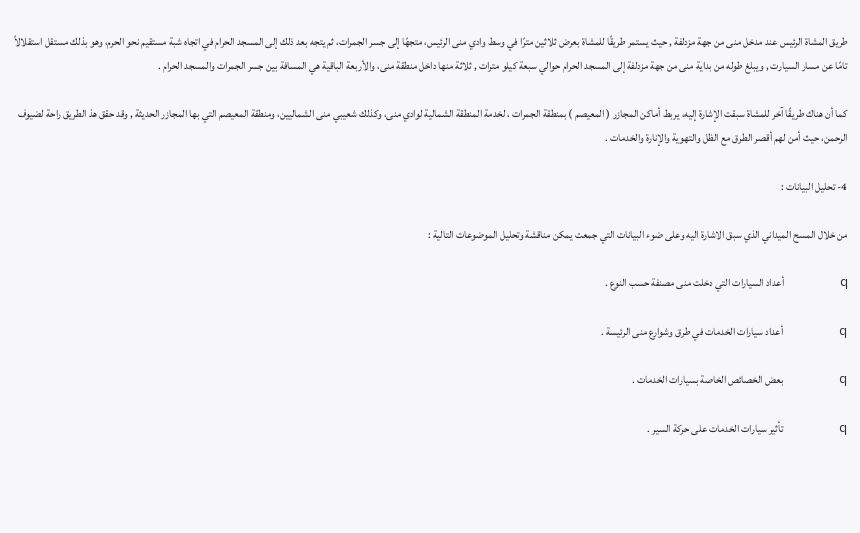طريق المشاة الرئيس عند مدخل منى من جهة مزدلفة , حيث يستمر طريقًا للمشاة بعرض ثلاثين مترًا في وسط وادي منى الرئيس، متجهًا إلى جسر الجمرات، ثم يتجه بعد ذلك إلى المسجد الحرام في اتجاه شبة مستقيم نحو الحرم، وهو بذلك مستقل استقلالاً تامًا عن مسار السيارت , ويبلغ طوله من بداية منى من جهة مزدلفة إلى المسجد الحرام حوالي سبعة كيلو مترات , ثلاثة منها داخل منطقة منى، والأربعة الباقية هي المسافة بين جسر الجمرات والمسجد الحرام .

كما أن هناك طريقًا آخر للمشاة سبقت الإشارة إليه، يربط أماكن المجازر ( المعيصم ) بمنطقة الجمرات ، لخدمة المنطقة الشمالية لوادي منى، وكذلك شعيبي منى الشماليين، ومنطقة المعيصم التي بها المجازر الحديثة , وقد حقق هذ الطريق راحة لضيوف الرحمن، حيث أمن لهم أقصر الطرق مع الظل والتهوية والإنارة والخدمات .

4- تحليل البيانات :

من خلال المسح الميداني الذي سبق الاشارة اليه وعلى ضوء البيانات التي جمعت يمكن مناقشة وتحليل الموضوعات التالية :

q       أعداد السيارات التي دخلت منى مصنفة حسب النوع .

q       أعداد سيارات الخدمات في طرق وشوارع منى الرئيسة .

q       بعض الخصائص الخاصة بسيارات الخدمات .

q       تأثير سيارات الخدمات على حركة السير .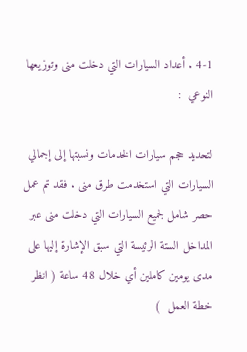4-1 . أعداد السيارات التي دخلت منى وتوزيعها النوعي  :

لتحديد حجم سيارات الخدمات ونسبتها إلى إجمالي السيارات التي استخدمت طرق منى . فقد تم عمل حصر شامل لجميع السيارات التي دخلت منى عبر المداخل الستة الرئيسة التي سبق الإشارة إليها على مدى يومين كاملين أي خلال 48 ساعة ( انظر خطة العمل  )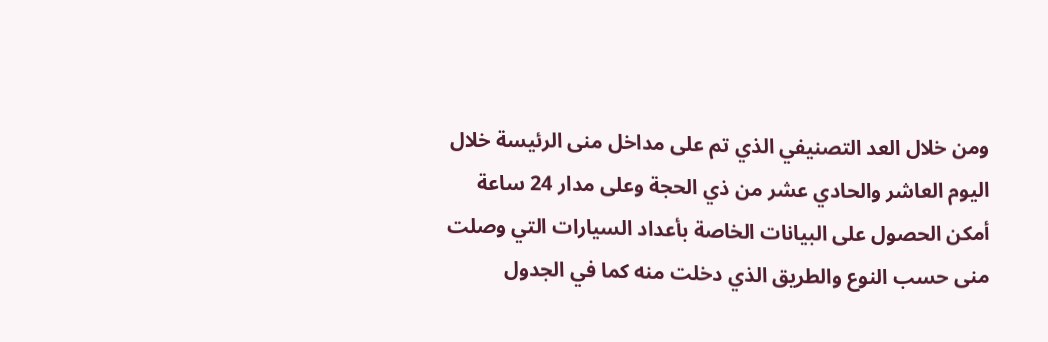ومن خلال العد التصنيفي الذي تم على مداخل منى الرئيسة خلال اليوم العاشر والحادي عشر من ذي الحجة وعلى مدار 24 ساعة  أمكن الحصول على البيانات الخاصة بأعداد السيارات التي وصلت منى حسب النوع والطريق الذي دخلت منه كما في الجدول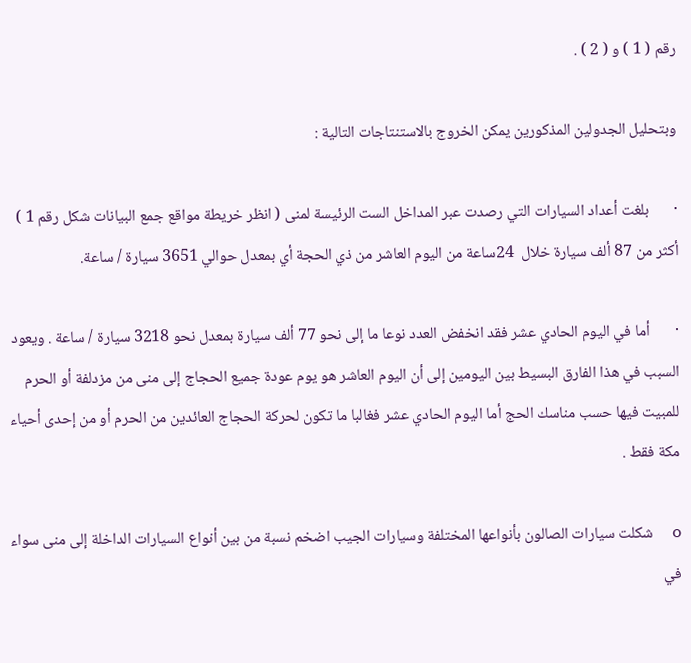رقم ( 1 ) و ( 2 ) .

وبتحليل الجدولين المذكورين يمكن الخروج بالاستنتاجات التالية :

·       بلغت أعداد السيارات التي رصدت عبر المداخل الست الرئيسة لمنى ( انظر خريطة مواقع جمع البيانات شكل رقم 1 ) أكثر من 87 ألف سيارة خلال  24ساعة من اليوم العاشر من ذي الحجة أي بمعدل حوالي 3651 سيارة / ساعة.

·       أما في اليوم الحادي عشر فقد انخفض العدد نوعا ما إلى نحو 77 ألف سيارة بمعدل نحو 3218 سيارة / ساعة . ويعود السبب في هذا الفارق البسيط بين اليومين إلى أن اليوم العاشر هو يوم عودة جميع الحجاج إلى منى من مزدلفة أو الحرم للمبيت فيها حسب مناسك الحج أما اليوم الحادي عشر فغالبا ما تكون لحركة الحجاج العائدين من الحرم أو من إحدى أحياء مكة فقط .

o     شكلت سيارات الصالون بأنواعها المختلفة وسيارات الجيب اضخم نسبة من بين أنواع السيارات الداخلة إلى منى سواء في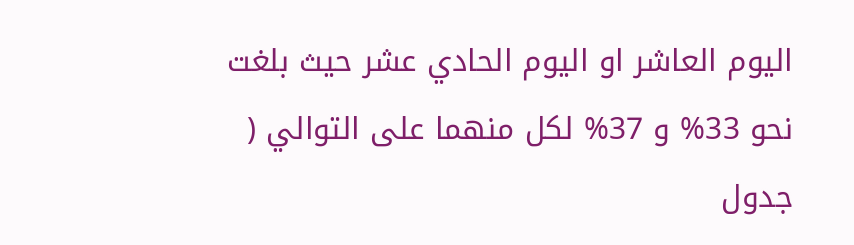اليوم العاشر او اليوم الحادي عشر حيث بلغت نحو 33% و 37% لكل منهما على التوالي ( جدول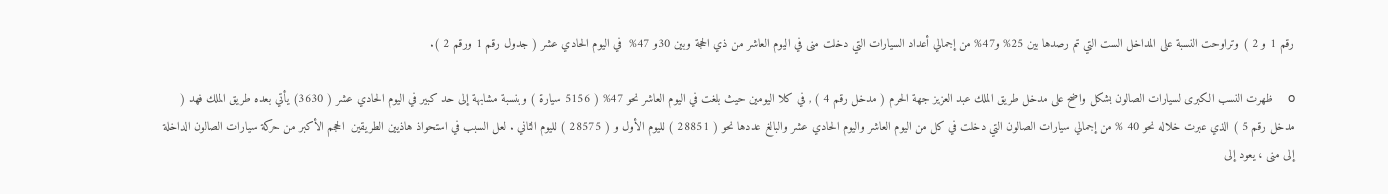رقم 1 و 2 ) وتراوحت النسبة على المداخل الست التي تم رصدها بين 25% و47% من إجمالي أعداد السيارات التي دخلت منى في اليوم العاشر من ذي الحجة وبين 30و 47%  في اليوم الحادي عشر ( جدول رقم 1 ورقم 2 ).

o     ظهرت النسب الكبرى لسيارات الصالون بشكل واضح على مدخل طريق الملك عبد العزيز جهة الحرم ( مدخل رقم 4 ) , في كلا اليومين حيث بلغت في اليوم العاشر نحو 47% ( 5156 سيارة ) وبنسبة مشابهة إلى حد كبير في اليوم الحادي عشر ( 3630) يأتي بعده طريق الملك فهد ( مدخل رقم 5 ) الذي عبرت خلاله نحو 40 % من إجمالي سيارات الصالون التي دخلت في كل من اليوم العاشر واليوم الحادي عشر والبالغ عددها نحو ( 28851 ) لليوم الأول و ( 28575 ) لليوم الثاني . لعل السبب في استحواذ هاذيين الطريقين  الحجم الأكبر من حركة سيارات الصالون الداخلة إلى منى ، يعود إلى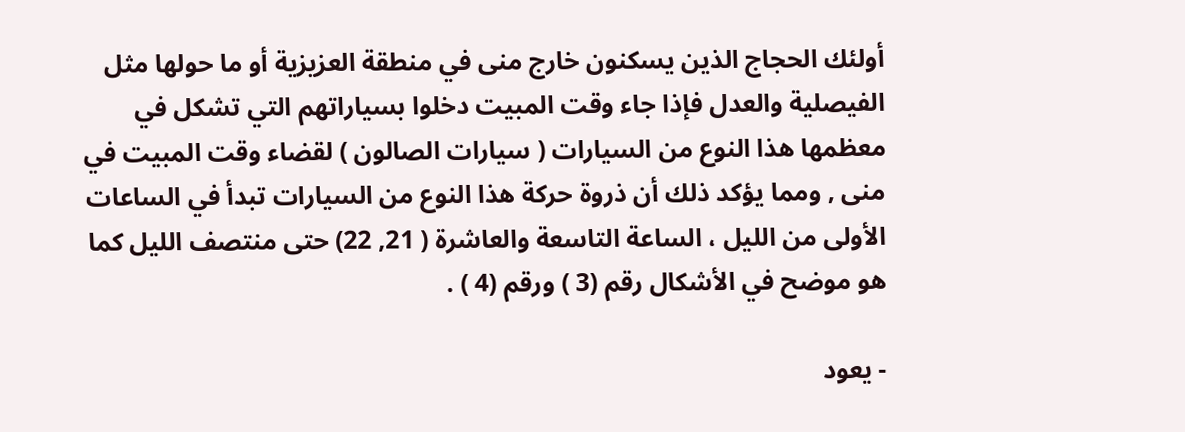أولئك الحجاج الذين يسكنون خارج منى في منطقة العزيزية أو ما حولها مثل الفيصلية والعدل فإذا جاء وقت المبيت دخلوا بسياراتهم التي تشكل في معظمها هذا النوع من السيارات ( سيارات الصالون ) لقضاء وقت المبيت في منى , ومما يؤكد ذلك أن ذروة حركة هذا النوع من السيارات تبدأ في الساعات الأولى من الليل ، الساعة التاسعة والعاشرة ( 21, 22) حتى منتصف الليل كما هو موضح في الأشكال رقم (3 ) ورقم (4 ) .

- يعود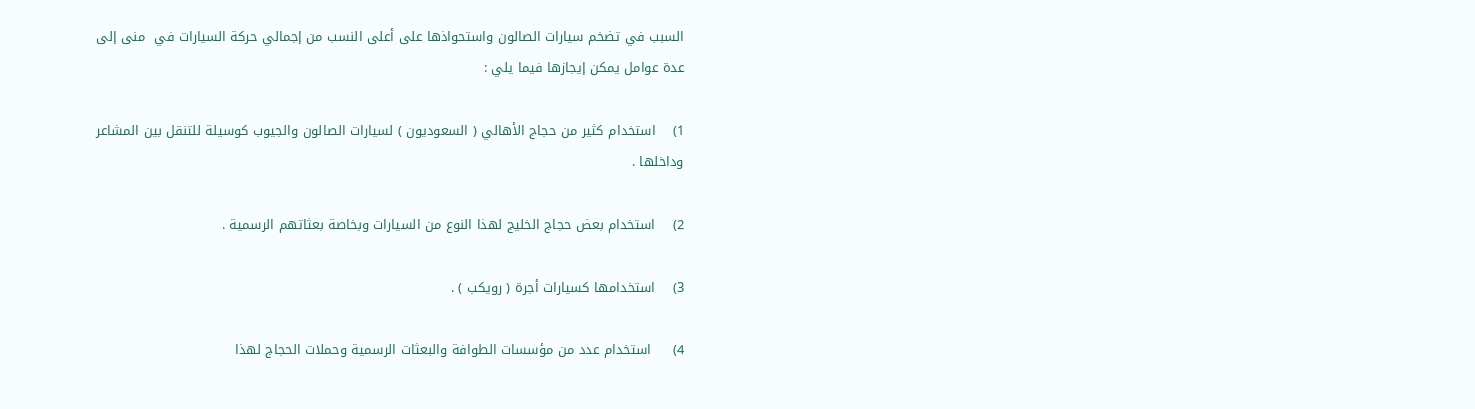السبب في تضخم سيارات الصالون واستحواذها على أعلى النسب من إجمالي حركة السيارات في  منى إلى عدة عوامل يمكن إيجازها فيما يلي :

1)    استخدام كثير من حجاج الأهالي ( السعوديون ) لسيارات الصالون والجيوب كوسيلة للتنقل بين المشاعر وداخلها .

2)    استخدام بعض حجاج الخليج لهذا النوع من السيارات وبخاصة بعثاتهم الرسمية .

3)    استخدامها كسيارات أجرة ( رويكب ) .

4)     استخدام عدد من مؤسسات الطوافة والبعثات الرسمية وحملات الحجاج لهذا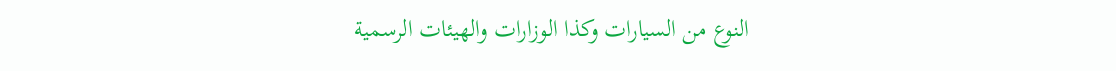النوع من السيارات وكذا الوزارات والهيئات الرسمية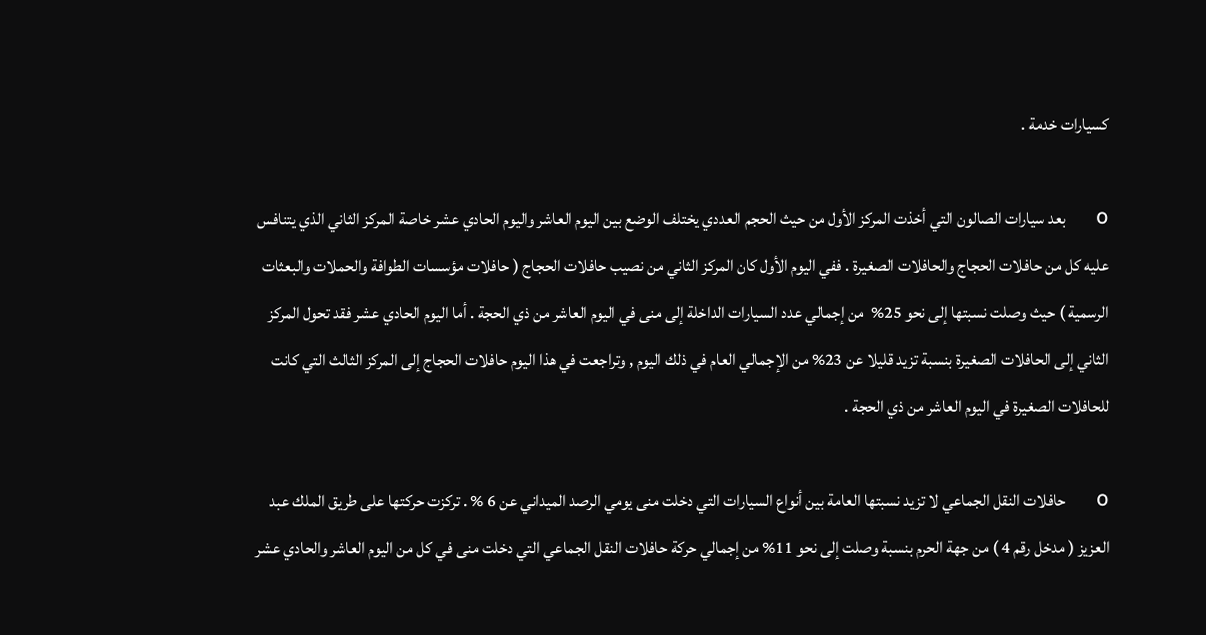كسيارات خدمة .

o     بعد سيارات الصالون التي أخذت المركز الأول من حيث الحجم العددي يختلف الوضع بين اليوم العاشر واليوم الحادي عشر خاصة المركز الثاني الذي يتنافس عليه كل من حافلات الحجاج والحافلات الصغيرة . ففي اليوم الأول كان المركز الثاني من نصيب حافلات الحجاج ( حافلات مؤسسات الطوافة والحملات والبعثات الرسمية ) حيث وصلت نسبتها إلى نحو 25%  من إجمالي عدد السيارات الداخلة إلى منى في اليوم العاشر من ذي الحجة . أما اليوم الحادي عشر فقد تحول المركز الثاني إلى الحافلات الصغيرة بنسبة تزيد قليلا عن 23% من الإجمالي العام في ذلك اليوم , وتراجعت في هذا اليوم حافلات الحجاج إلى المركز الثالث التي كانت للحافلات الصغيرة في اليوم العاشر من ذي الحجة .

o     حافلات النقل الجماعي لا تزيد نسبتها العامة بين أنواع السيارات التي دخلت منى يومي الرصد الميداني عن 6 % . تركزت حركتها على طريق الملك عبد العزيز ( مدخل رقم 4 ) من جهة الحرم بنسبة وصلت إلى نحو 11% من إجمالي حركة حافلات النقل الجماعي التي دخلت منى في كل من اليوم العاشر والحادي عشر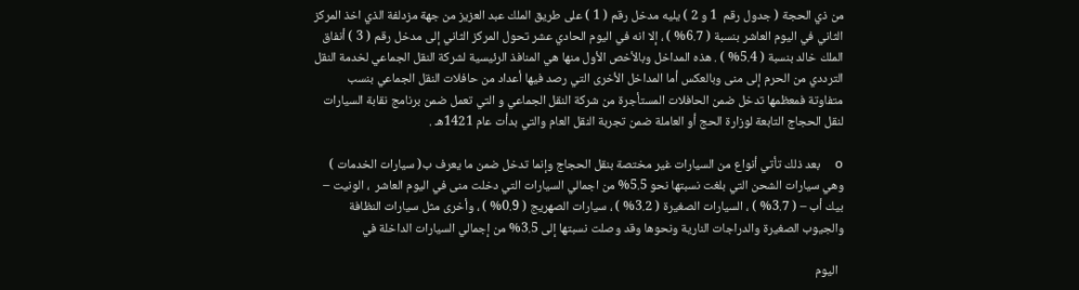من ذي الحجة ( جدول رقم  1 و 2 ) يليه مدخل رقم ( 1 ) على طريق الملك عبد العزيز من جهة مزدلفة الذي اخذ المركز الثاني في اليوم العاشر بنسبة ( 6.7% ) ، إلا انه في اليوم الحادي عشر تحول المركز الثاني إلى مدخل رقم ( 3 ) أنفاق الملك خالد بنسبة ( 5.4% ) . هذه المداخل وبالأخص الأول منها هي المنافذ الرئيسية لشركة النقل الجماعي لخدمة النقل الترددي من الحرم إلى منى وبالعكس أما المداخل الأخرى التي رصد فيها أعداد من حافلات النقل الجماعي بنسب متفاوتة فمعظمها تدخل ضمن الحافلات المستأجرة من شركة النقل الجماعي و التي تعمل ضمن برنامج نقابة السيارات لنقل الحجاج التابعة لوزارة الحج أو العاملة ضمن تجربة النقل العام والتي بدأت عام 1421هـ .

o     بعد ذلك تأتي أنواع من السيارات غير مختصة بنقل الحجاج وإنما تدخل ضمن ما يعرف ب( سيارات الخدمات ) وهي سيارات الشحن التي بلغت نسبتها نحو 5.5% من اجمالي السيارات التي دخلت منى في اليوم العاشر  ، الونيت – بيك أب – ( 3.7% ) ، السيارات الصغيرة ( 3.2% ) ، سيارات الصهريج ( 0.9% ) ، وأخرى مثل سيارات النظافة والجيوب الصغيرة والدراجات النارية ونحوها وقد وصلت نسبتها إلى 3.5% من إجمالي السيارات الداخلة في

  اليوم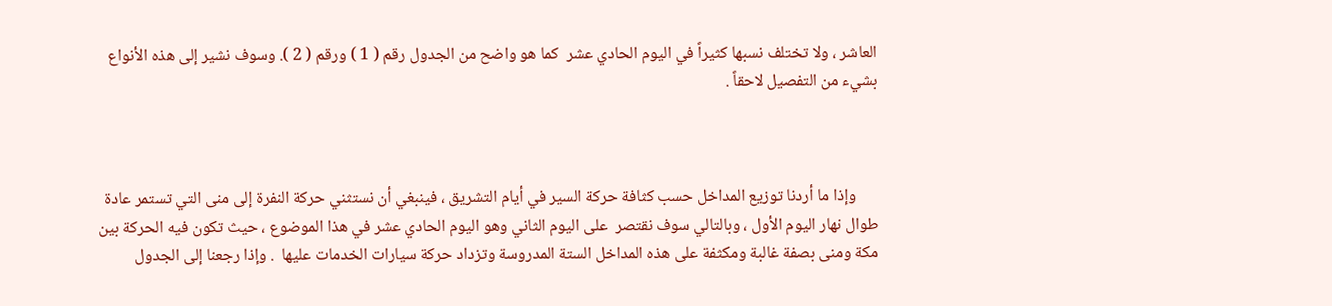العاشر ، ولا تختلف نسبها كثيراً في اليوم الحادي عشر  كما هو واضح من الجدول رقم ( 1 ) ورقم ( 2 ). وسوف نشير إلى هذه الأنواع بشيء من التفصيل لاحقاً .



      وإذا ما أردنا توزيع المداخل حسب كثافة حركة السير في أيام التشريق ، فينبغي أن نستثني حركة النفرة إلى منى التي تستمر عادة طوال نهار اليوم الأول ، وبالتالي سوف نقتصر  على اليوم الثاني وهو اليوم الحادي عشر في هذا الموضوع ، حيث تكون فيه الحركة بين مكة ومنى بصفة غالبة ومكثفة على هذه المداخل الستة المدروسة وتزداد حركة سيارات الخدمات عليها  . وإذا رجعنا إلى الجدول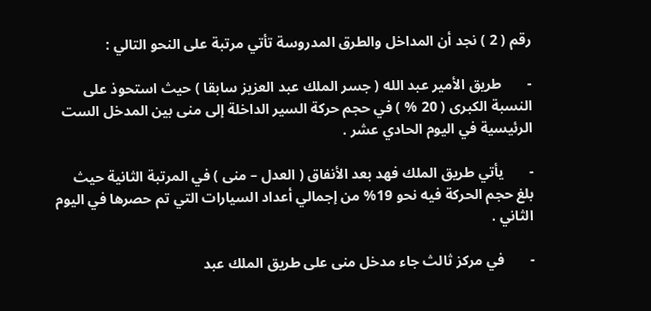رقم ( 2 ) نجد أن المداخل والطرق المدروسة تأتي مرتبة على النحو التالي :

-       طريق الأمير عبد الله ( جسر الملك عبد العزيز سابقا ) حيث استحوذ على النسبة الكبرى ( 20 % ) في حجم حركة السير الداخلة إلى منى بين المدخل الست الرئيسية في اليوم الحادي عشر .

-       يأتي طريق الملك فهد بعد الأنفاق ( العدل – منى ) في المرتبة الثانية حيث بلغ حجم الحركة فيه نحو 19% من إجمالي أعداد السيارات التي تم حصرها في اليوم الثاني .

-       في مركز ثالث جاء مدخل منى على طريق الملك عبد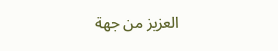العزيز من جهة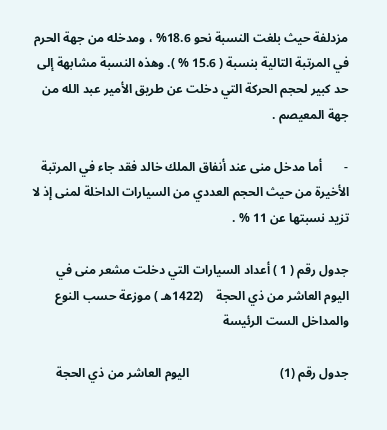مزدلفة حيث بلغت النسبة نحو 18.6% ، ومدخله من جهة الحرم في المرتبة التالية بنسبة ( 15.6 % ). وهذه النسبة مشابهة إلى حد كبير لحجم الحركة التي دخلت عن طريق الأمير عبد الله من جهة المعيصم .

-       أما مدخل منى عند أنفاق الملك خالد فقد جاء في المرتبة الأخيرة من حيث الحجم العددي من السيارات الداخلة لمنى إذ لا تزيد نسبتها عن 11 % .

جدول رقم ( 1 ) أعداد السيارات التي دخلت مشعر منى في اليوم العاشر من ذي الحجة    (1422هـ ) موزعة حسب النوع والمداخل الست الرئيسة

جدول رقم (1)                             اليوم العاشر من ذي الحجة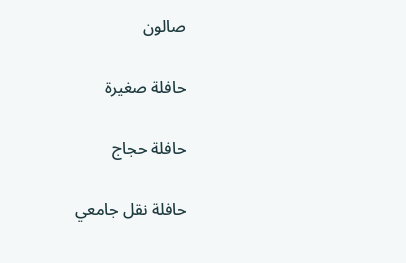صالون

حافلة صغيرة

حافلة حجاج

حافلة نقل جامعي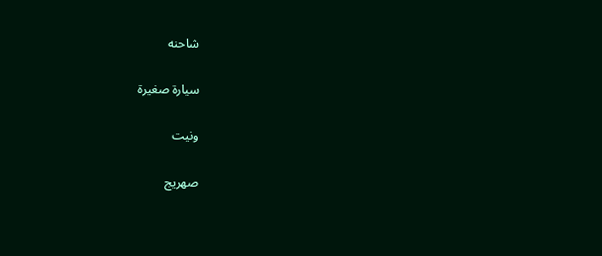شاحنه

سيارة صغيرة

ونيت

صهريج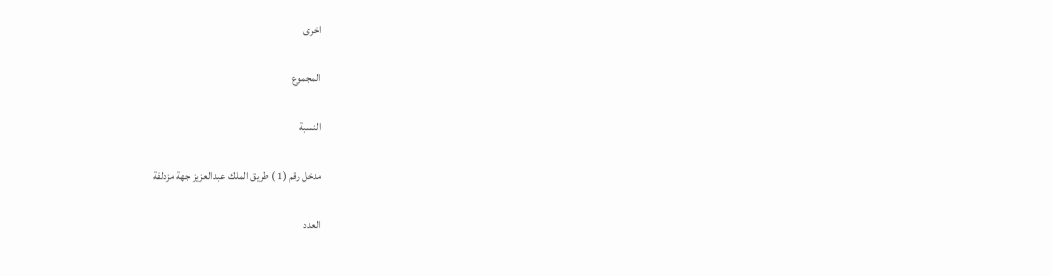اخرى

المجموع

النسبة

مدخل رقم (1 ) طريق الملك عبدالعزيز جهة مزدلفة

العدد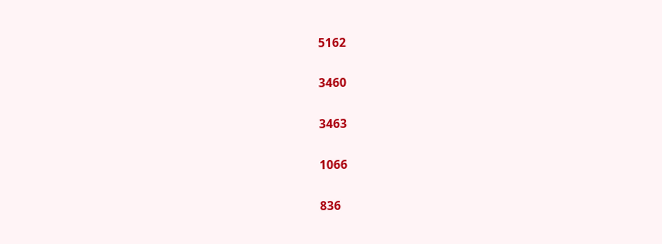5162

3460

3463

1066

836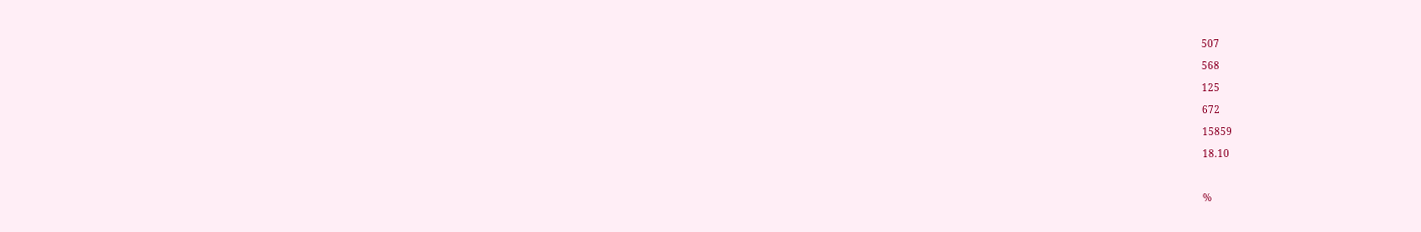507

568

125

672

15859

18.10



%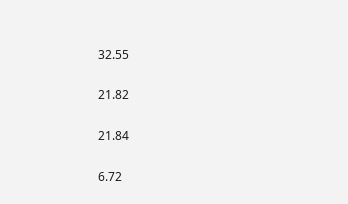32.55

21.82

21.84

6.72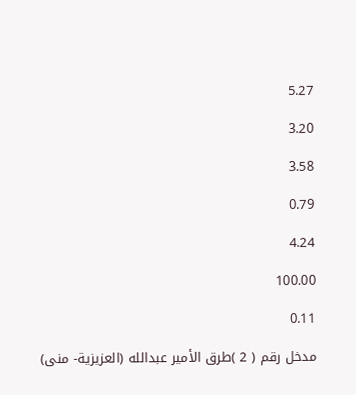5.27

3.20

3.58

0.79

4.24

100.00

0.11

مدخل رقم ( 2 )طرق الأمير عبدالله (العزيزية- منى)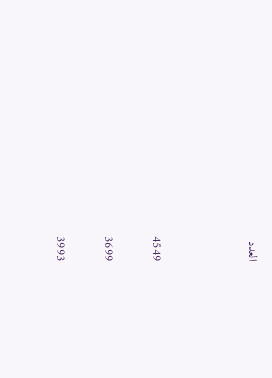العدد



4549

3699

3993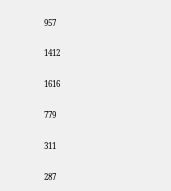957

1412

1616

779

311

287